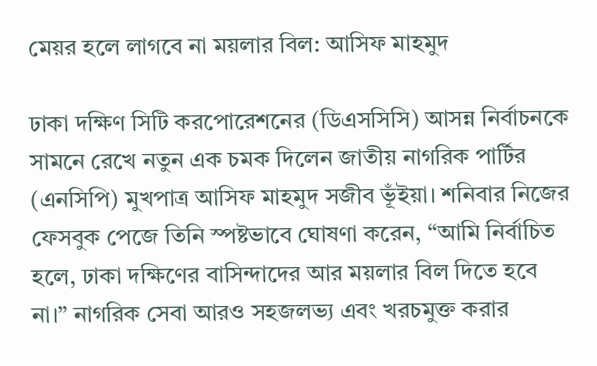মেয়র হলে লাগবে না ময়লার বিল: আসিফ মাহমুদ

ঢাকা দক্ষিণ সিটি করপোরেশনের (ডিএসসিসি) আসন্ন নির্বাচনকে সামনে রেখে নতুন এক চমক দিলেন জাতীয় নাগরিক পার্টির (এনসিপি) মুখপাত্র আসিফ মাহমুদ সজীব ভূঁইয়া। শনিবার নিজের ফেসবুক পেজে তিনি স্পষ্টভাবে ঘোষণা করেন, “আমি নির্বাচিত হলে, ঢাকা দক্ষিণের বাসিন্দাদের আর ময়লার বিল দিতে হবে না।” নাগরিক সেবা আরও সহজলভ্য এবং খরচমুক্ত করার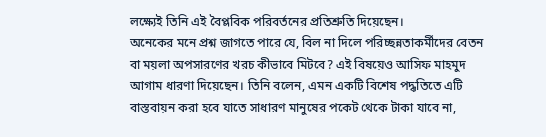লক্ষ্যেই তিনি এই বৈপ্লবিক পরিবর্তনের প্রতিশ্রুতি দিয়েছেন।
অনেকের মনে প্রশ্ন জাগতে পারে যে, বিল না দিলে পরিচ্ছন্নতাকর্মীদের বেতন বা ময়লা অপসারণের খরচ কীভাবে মিটবে? এই বিষয়েও আসিফ মাহমুদ আগাম ধারণা দিয়েছেন। তিনি বলেন, এমন একটি বিশেষ পদ্ধতিতে এটি বাস্তবায়ন করা হবে যাতে সাধারণ মানুষের পকেট থেকে টাকা যাবে না,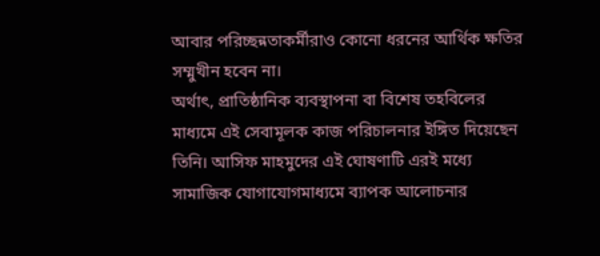আবার পরিচ্ছন্নতাকর্মীরাও কোনো ধরনের আর্থিক ক্ষতির সম্মুখীন হবেন না।
অর্থাৎ, প্রাতিষ্ঠানিক ব্যবস্থাপনা বা বিশেষ তহবিলের মাধ্যমে এই সেবামূলক কাজ পরিচালনার ইঙ্গিত দিয়েছেন তিনি। আসিফ মাহমুদের এই ঘোষণাটি এরই মধ্যে সামাজিক যোগাযোগমাধ্যমে ব্যাপক আলোচনার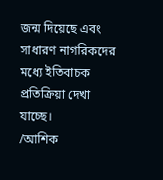জন্ম দিয়েছে এবং সাধারণ নাগরিকদের মধ্যে ইতিবাচক প্রতিক্রিয়া দেখা যাচ্ছে।
/আশিক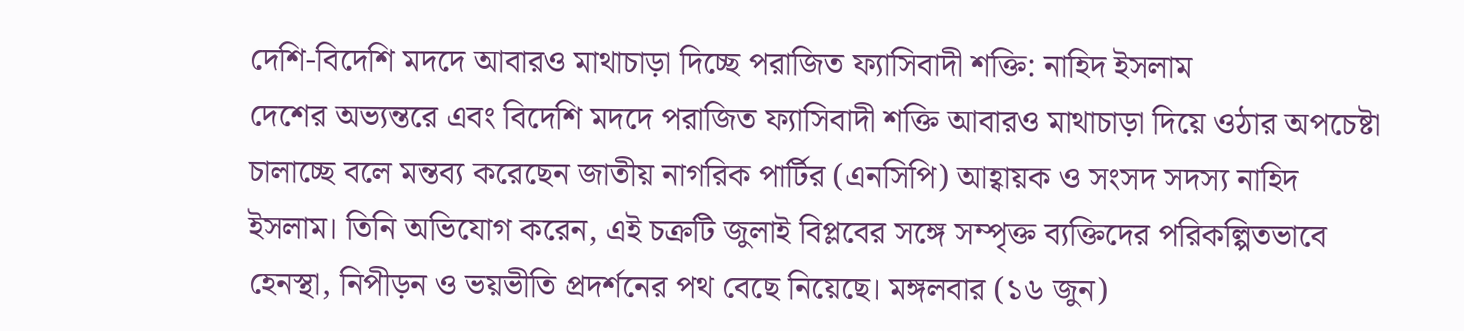দেশি-বিদেশি মদদে আবারও মাথাচাড়া দিচ্ছে পরাজিত ফ্যাসিবাদী শক্তি: নাহিদ ইসলাম
দেশের অভ্যন্তরে এবং বিদেশি মদদে পরাজিত ফ্যাসিবাদী শক্তি আবারও মাথাচাড়া দিয়ে ওঠার অপচেষ্টা চালাচ্ছে বলে মন্তব্য করেছেন জাতীয় নাগরিক পার্টির (এনসিপি) আহ্বায়ক ও সংসদ সদস্য নাহিদ ইসলাম। তিনি অভিযোগ করেন, এই চক্রটি জুলাই বিপ্লবের সঙ্গে সম্পৃক্ত ব্যক্তিদের পরিকল্পিতভাবে হেনস্থা, নিপীড়ন ও ভয়ভীতি প্রদর্শনের পথ বেছে নিয়েছে। মঙ্গলবার (১৬ জুন)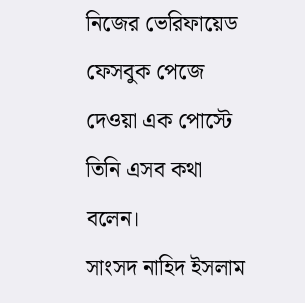নিজের ভেরিফায়েড ফেসবুক পেজে দেওয়া এক পোস্টে তিনি এসব কথা বলেন।
সাংসদ নাহিদ ইসলাম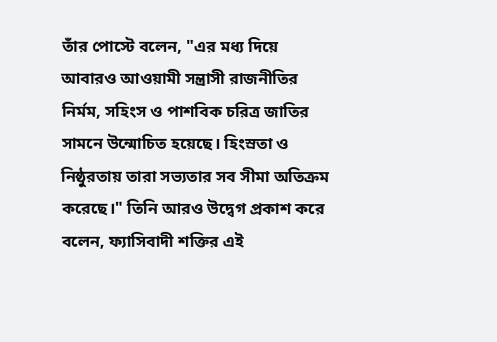তাঁর পোস্টে বলেন, "এর মধ্য দিয়ে আবারও আওয়ামী সন্ত্রাসী রাজনীতির নির্মম, সহিংস ও পাশবিক চরিত্র জাতির সামনে উন্মোচিত হয়েছে। হিংস্রতা ও নিষ্ঠুরতায় তারা সভ্যতার সব সীমা অতিক্রম করেছে।" তিনি আরও উদ্বেগ প্রকাশ করে বলেন, ফ্যাসিবাদী শক্তির এই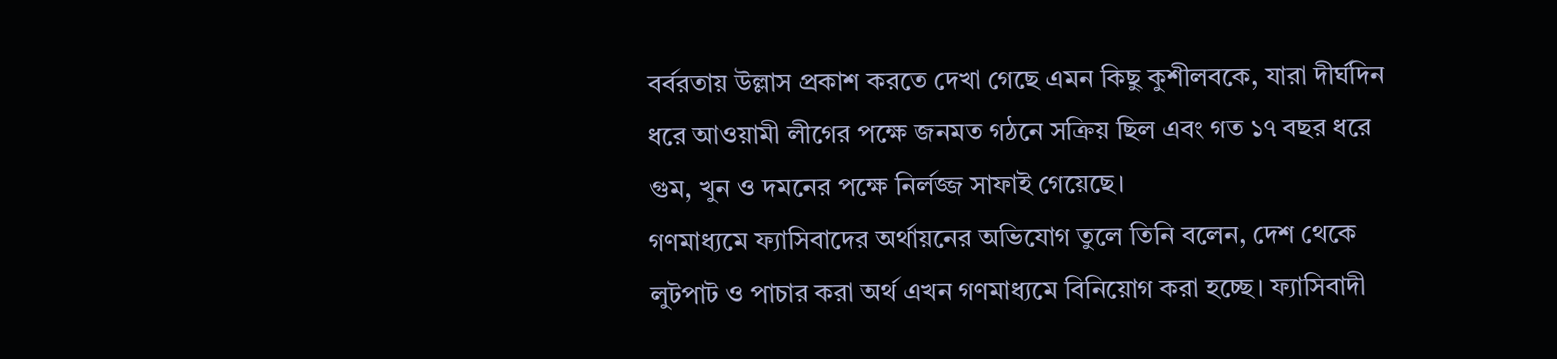বর্বরতায় উল্লাস প্রকাশ করতে দেখা গেছে এমন কিছু কুশীলবকে, যারা দীর্ঘদিন ধরে আওয়ামী লীগের পক্ষে জনমত গঠনে সক্রিয় ছিল এবং গত ১৭ বছর ধরে গুম, খুন ও দমনের পক্ষে নির্লজ্জ সাফাই গেয়েছে।
গণমাধ্যমে ফ্যাসিবাদের অর্থায়নের অভিযোগ তুলে তিনি বলেন, দেশ থেকে লুটপাট ও পাচার করা অর্থ এখন গণমাধ্যমে বিনিয়োগ করা হচ্ছে। ফ্যাসিবাদী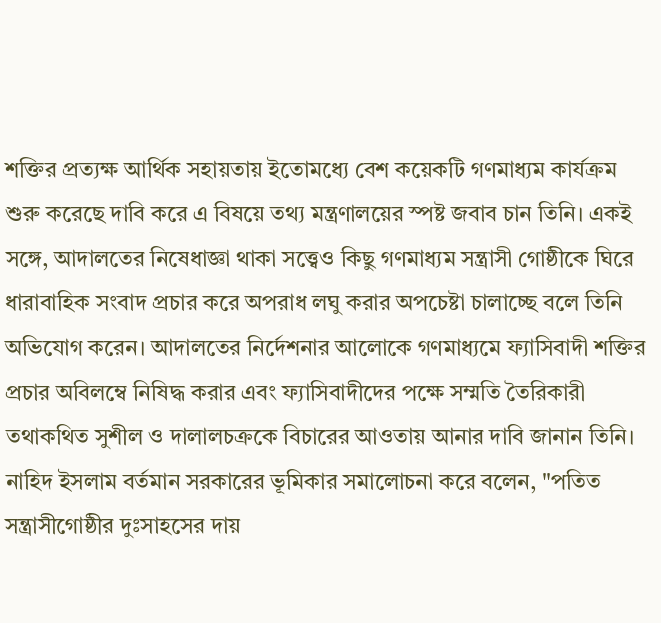শক্তির প্রত্যক্ষ আর্থিক সহায়তায় ইতোমধ্যে বেশ কয়েকটি গণমাধ্যম কার্যক্রম শুরু করেছে দাবি করে এ বিষয়ে তথ্য মন্ত্রণালয়ের স্পষ্ট জবাব চান তিনি। একই সঙ্গে, আদালতের নিষেধাজ্ঞা থাকা সত্ত্বেও কিছু গণমাধ্যম সন্ত্রাসী গোষ্ঠীকে ঘিরে ধারাবাহিক সংবাদ প্রচার করে অপরাধ লঘু করার অপচেষ্টা চালাচ্ছে বলে তিনি অভিযোগ করেন। আদালতের নির্দেশনার আলোকে গণমাধ্যমে ফ্যাসিবাদী শক্তির প্রচার অবিলম্বে নিষিদ্ধ করার এবং ফ্যাসিবাদীদের পক্ষে সম্মতি তৈরিকারী তথাকথিত সুশীল ও দালালচক্রকে বিচারের আওতায় আনার দাবি জানান তিনি।
নাহিদ ইসলাম বর্তমান সরকারের ভূমিকার সমালোচনা করে বলেন, "পতিত সন্ত্রাসীগোষ্ঠীর দুঃসাহসের দায়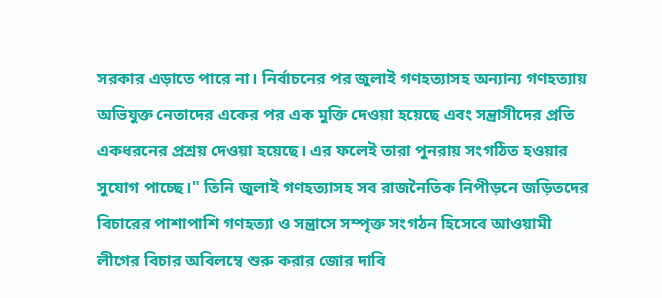সরকার এড়াতে পারে না। নির্বাচনের পর জুলাই গণহত্যাসহ অন্যান্য গণহত্যায় অভিযুক্ত নেতাদের একের পর এক মুক্তি দেওয়া হয়েছে এবং সন্ত্রাসীদের প্রতি একধরনের প্রশ্রয় দেওয়া হয়েছে। এর ফলেই তারা পুনরায় সংগঠিত হওয়ার সুযোগ পাচ্ছে।" তিনি জুলাই গণহত্যাসহ সব রাজনৈতিক নিপীড়নে জড়িতদের বিচারের পাশাপাশি গণহত্যা ও সন্ত্রাসে সম্পৃক্ত সংগঠন হিসেবে আওয়ামী লীগের বিচার অবিলম্বে শুরু করার জোর দাবি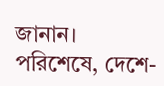জানান। পরিশেষে, দেশে-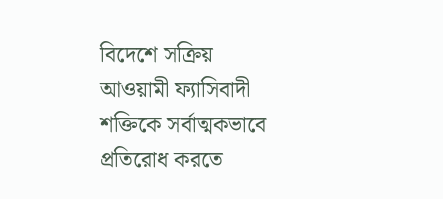বিদেশে সক্রিয় আওয়ামী ফ্যাসিবাদী শক্তিকে সর্বাত্মকভাবে প্রতিরোধ করতে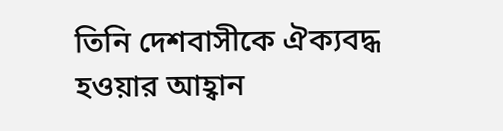তিনি দেশবাসীকে ঐক্যবদ্ধ হওয়ার আহ্বান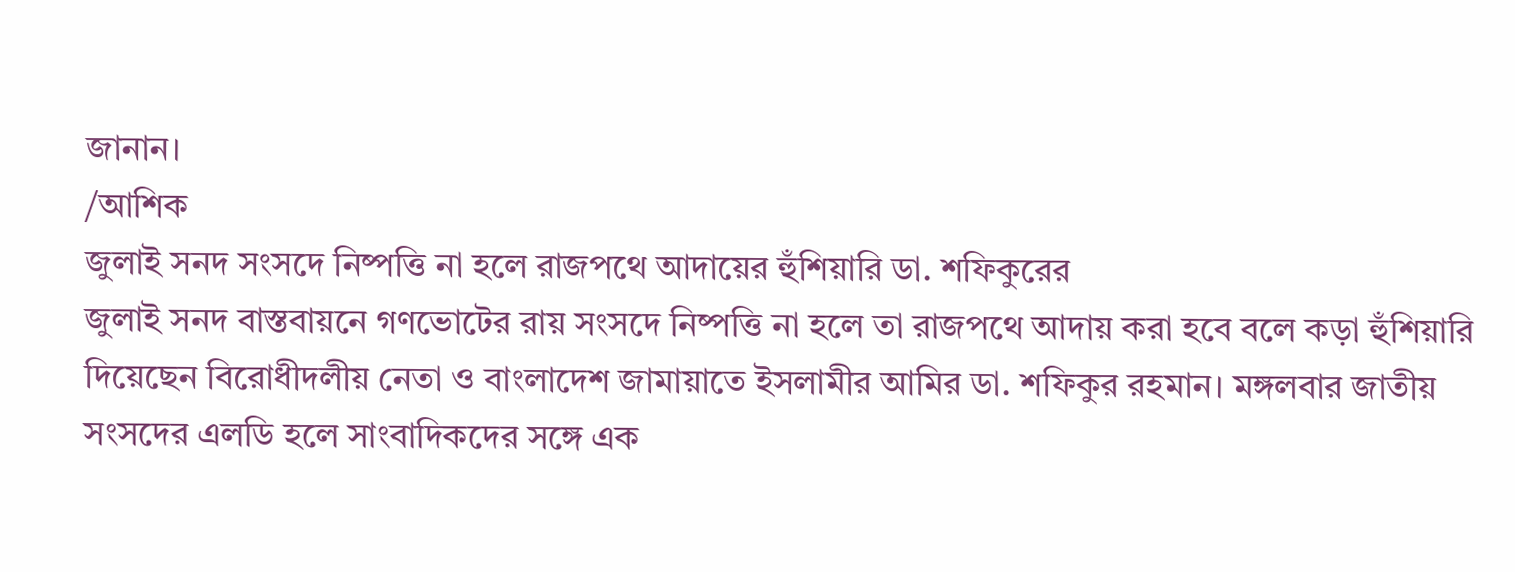জানান।
/আশিক
জুলাই সনদ সংসদে নিষ্পত্তি না হলে রাজপথে আদায়ের হুঁশিয়ারি ডা. শফিকুরের
জুলাই সনদ বাস্তবায়নে গণভোটের রায় সংসদে নিষ্পত্তি না হলে তা রাজপথে আদায় করা হবে বলে কড়া হুঁশিয়ারি দিয়েছেন বিরোধীদলীয় নেতা ও বাংলাদেশ জামায়াতে ইসলামীর আমির ডা. শফিকুর রহমান। মঙ্গলবার জাতীয় সংসদের এলডি হলে সাংবাদিকদের সঙ্গে এক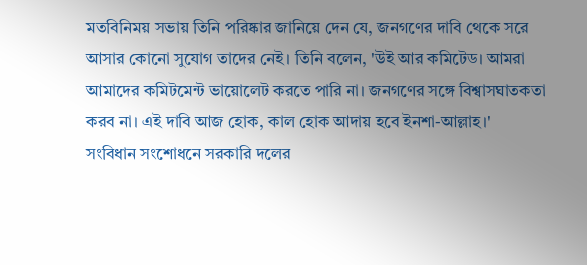মতবিনিময় সভায় তিনি পরিষ্কার জানিয়ে দেন যে, জনগণের দাবি থেকে সরে আসার কোনো সুযোগ তাদের নেই। তিনি বলেন, 'উই আর কমিটেড। আমরা আমাদের কমিটমেন্ট ভায়োলেট করতে পারি না। জনগণের সঙ্গে বিশ্বাসঘাতকতা করব না। এই দাবি আজ হোক, কাল হোক আদায় হবে ইনশা-আল্লাহ।'
সংবিধান সংশোধনে সরকারি দলের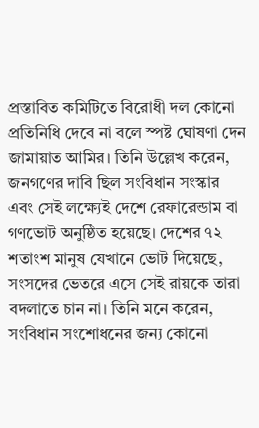প্রস্তাবিত কমিটিতে বিরোধী দল কোনো প্রতিনিধি দেবে না বলে স্পষ্ট ঘোষণা দেন জামায়াত আমির। তিনি উল্লেখ করেন, জনগণের দাবি ছিল সংবিধান সংস্কার এবং সেই লক্ষ্যেই দেশে রেফারেন্ডাম বা গণভোট অনুষ্ঠিত হয়েছে। দেশের ৭২ শতাংশ মানুষ যেখানে ভোট দিয়েছে, সংসদের ভেতরে এসে সেই রায়কে তারা বদলাতে চান না। তিনি মনে করেন, সংবিধান সংশোধনের জন্য কোনো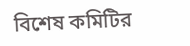বিশেষ কমিটির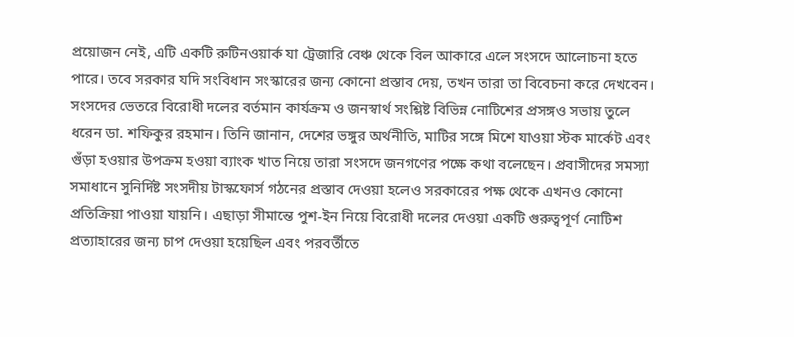প্রয়োজন নেই, এটি একটি রুটিনওয়ার্ক যা ট্রেজারি বেঞ্চ থেকে বিল আকারে এলে সংসদে আলোচনা হতে পারে। তবে সরকার যদি সংবিধান সংস্কারের জন্য কোনো প্রস্তাব দেয়, তখন তারা তা বিবেচনা করে দেখবেন।
সংসদের ভেতরে বিরোধী দলের বর্তমান কার্যক্রম ও জনস্বার্থ সংশ্লিষ্ট বিভিন্ন নোটিশের প্রসঙ্গও সভায় তুলে ধরেন ডা. শফিকুর রহমান। তিনি জানান, দেশের ভঙ্গুর অর্থনীতি, মাটির সঙ্গে মিশে যাওয়া স্টক মার্কেট এবং গুঁড়া হওয়ার উপক্রম হওয়া ব্যাংক খাত নিয়ে তারা সংসদে জনগণের পক্ষে কথা বলেছেন। প্রবাসীদের সমস্যা সমাধানে সুনির্দিষ্ট সংসদীয় টাস্কফোর্স গঠনের প্রস্তাব দেওয়া হলেও সরকারের পক্ষ থেকে এখনও কোনো প্রতিক্রিয়া পাওয়া যায়নি। এছাড়া সীমান্তে পুশ-ইন নিয়ে বিরোধী দলের দেওয়া একটি গুরুত্বপূর্ণ নোটিশ প্রত্যাহারের জন্য চাপ দেওয়া হয়েছিল এবং পরবর্তীতে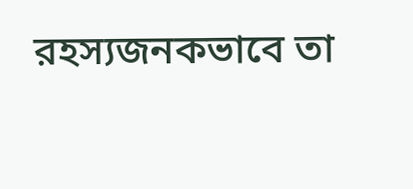রহস্যজনকভাবে তা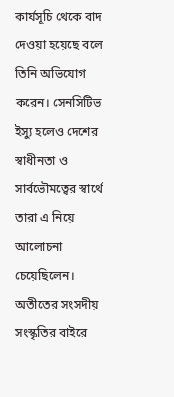কার্যসূচি থেকে বাদ দেওয়া হয়েছে বলে তিনি অভিযোগ করেন। সেনসিটিভ ইস্যু হলেও দেশের স্বাধীনতা ও সার্বভৌমত্বের স্বার্থে তারা এ নিয়ে আলোচনা চেয়েছিলেন।
অতীতের সংসদীয় সংস্কৃতির বাইরে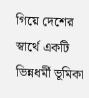গিয়ে দেশের স্বার্থে একটি ভিন্নধর্মী ভূমিকা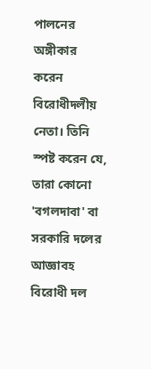পালনের অঙ্গীকার করেন বিরোধীদলীয় নেতা। তিনি স্পষ্ট করেন যে, তারা কোনো 'বগলদাবা' বা সরকারি দলের আজ্ঞাবহ বিরোধী দল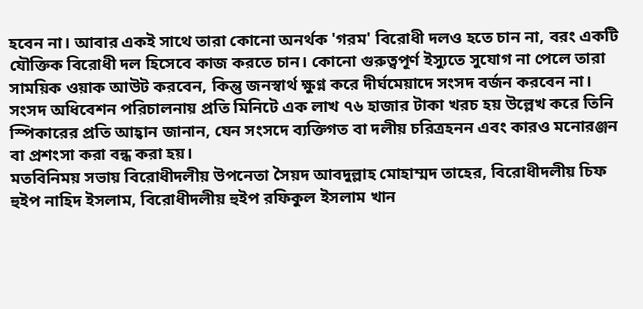হবেন না। আবার একই সাথে তারা কোনো অনর্থক 'গরম' বিরোধী দলও হতে চান না, বরং একটি যৌক্তিক বিরোধী দল হিসেবে কাজ করতে চান। কোনো গুরুত্বপূর্ণ ইস্যুতে সুযোগ না পেলে তারা সাময়িক ওয়াক আউট করবেন, কিন্তু জনস্বার্থ ক্ষুণ্ন করে দীর্ঘমেয়াদে সংসদ বর্জন করবেন না। সংসদ অধিবেশন পরিচালনায় প্রতি মিনিটে এক লাখ ৭৬ হাজার টাকা খরচ হয় উল্লেখ করে তিনি স্পিকারের প্রতি আহ্বান জানান, যেন সংসদে ব্যক্তিগত বা দলীয় চরিত্রহনন এবং কারও মনোরঞ্জন বা প্রশংসা করা বন্ধ করা হয়।
মতবিনিময় সভায় বিরোধীদলীয় উপনেতা সৈয়দ আবদুল্লাহ মোহাম্মদ তাহের, বিরোধীদলীয় চিফ হুইপ নাহিদ ইসলাম, বিরোধীদলীয় হুইপ রফিকুল ইসলাম খান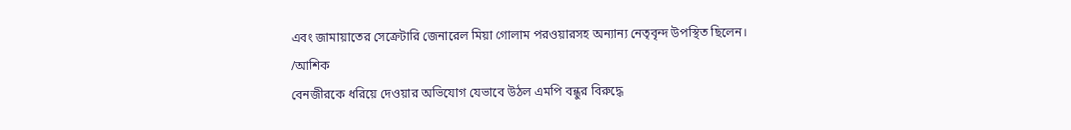এবং জামায়াতের সেক্রেটারি জেনারেল মিয়া গোলাম পরওয়ারসহ অন্যান্য নেতৃবৃন্দ উপস্থিত ছিলেন।
/আশিক
বেনজীরকে ধরিয়ে দেওয়ার অভিযোগ যেভাবে উঠল এমপি বন্ধুর বিরুদ্ধে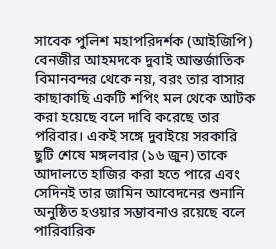সাবেক পুলিশ মহাপরিদর্শক (আইজিপি) বেনজীর আহমদকে দুবাই আন্তর্জাতিক বিমানবন্দর থেকে নয়, বরং তার বাসার কাছাকাছি একটি শপিং মল থেকে আটক করা হয়েছে বলে দাবি করেছে তার পরিবার। একই সঙ্গে দুবাইয়ে সরকারি ছুটি শেষে মঙ্গলবার (১৬ জুন) তাকে আদালতে হাজির করা হতে পারে এবং সেদিনই তার জামিন আবেদনের শুনানি অনুষ্ঠিত হওয়ার সম্ভাবনাও রয়েছে বলে পারিবারিক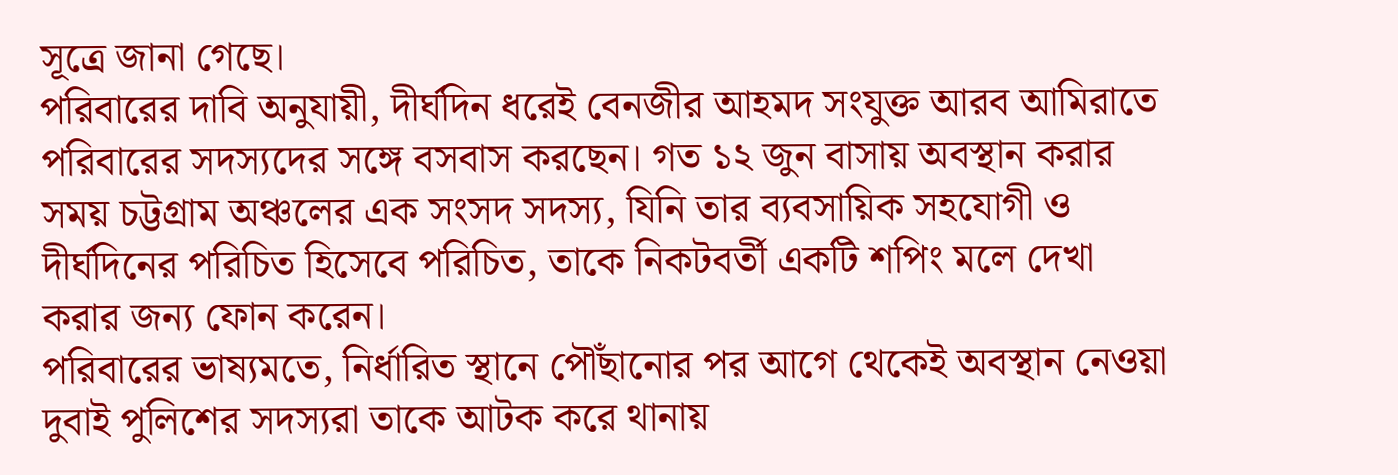সূত্রে জানা গেছে।
পরিবারের দাবি অনুযায়ী, দীর্ঘদিন ধরেই বেনজীর আহমদ সংযুক্ত আরব আমিরাতে পরিবারের সদস্যদের সঙ্গে বসবাস করছেন। গত ১২ জুন বাসায় অবস্থান করার সময় চট্টগ্রাম অঞ্চলের এক সংসদ সদস্য, যিনি তার ব্যবসায়িক সহযোগী ও দীর্ঘদিনের পরিচিত হিসেবে পরিচিত, তাকে নিকটবর্তী একটি শপিং মলে দেখা করার জন্য ফোন করেন।
পরিবারের ভাষ্যমতে, নির্ধারিত স্থানে পৌঁছানোর পর আগে থেকেই অবস্থান নেওয়া দুবাই পুলিশের সদস্যরা তাকে আটক করে থানায়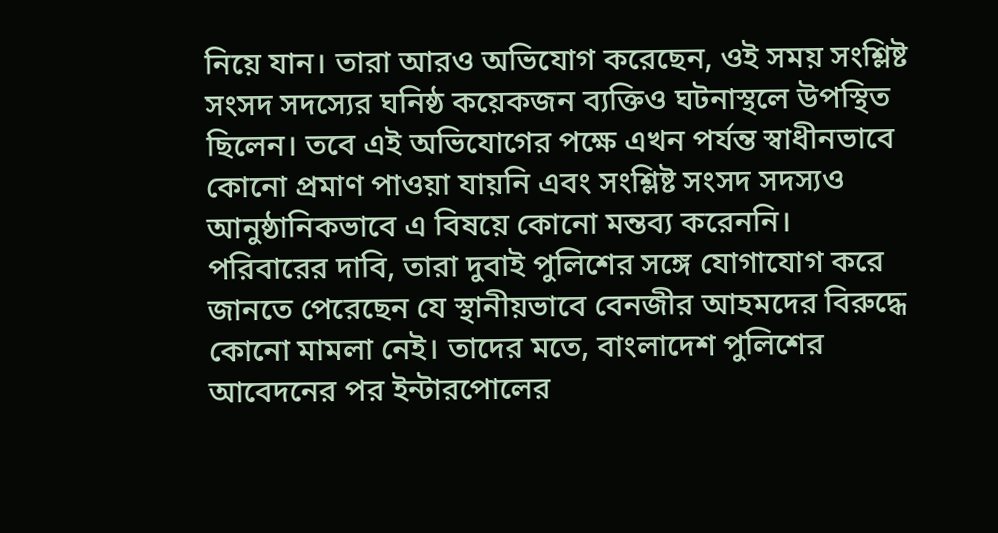নিয়ে যান। তারা আরও অভিযোগ করেছেন, ওই সময় সংশ্লিষ্ট সংসদ সদস্যের ঘনিষ্ঠ কয়েকজন ব্যক্তিও ঘটনাস্থলে উপস্থিত ছিলেন। তবে এই অভিযোগের পক্ষে এখন পর্যন্ত স্বাধীনভাবে কোনো প্রমাণ পাওয়া যায়নি এবং সংশ্লিষ্ট সংসদ সদস্যও আনুষ্ঠানিকভাবে এ বিষয়ে কোনো মন্তব্য করেননি।
পরিবারের দাবি, তারা দুবাই পুলিশের সঙ্গে যোগাযোগ করে জানতে পেরেছেন যে স্থানীয়ভাবে বেনজীর আহমদের বিরুদ্ধে কোনো মামলা নেই। তাদের মতে, বাংলাদেশ পুলিশের আবেদনের পর ইন্টারপোলের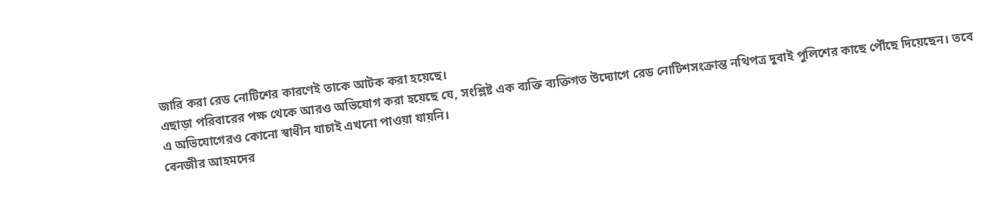জারি করা রেড নোটিশের কারণেই তাকে আটক করা হয়েছে।
এছাড়া পরিবারের পক্ষ থেকে আরও অভিযোগ করা হয়েছে যে, সংশ্লিষ্ট এক ব্যক্তি ব্যক্তিগত উদ্যোগে রেড নোটিশসংক্রান্ত নথিপত্র দুবাই পুলিশের কাছে পৌঁছে দিয়েছেন। তবে এ অভিযোগেরও কোনো স্বাধীন যাচাই এখনো পাওয়া যায়নি।
বেনজীর আহমদের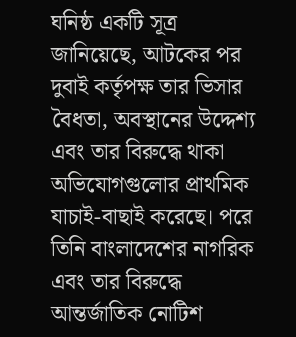ঘনিষ্ঠ একটি সূত্র জানিয়েছে, আটকের পর দুবাই কর্তৃপক্ষ তার ভিসার বৈধতা, অবস্থানের উদ্দেশ্য এবং তার বিরুদ্ধে থাকা অভিযোগগুলোর প্রাথমিক যাচাই-বাছাই করেছে। পরে তিনি বাংলাদেশের নাগরিক এবং তার বিরুদ্ধে আন্তর্জাতিক নোটিশ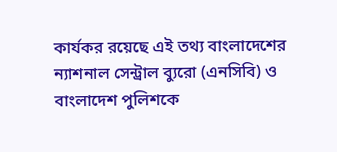কার্যকর রয়েছে এই তথ্য বাংলাদেশের ন্যাশনাল সেন্ট্রাল ব্যুরো (এনসিবি) ও বাংলাদেশ পুলিশকে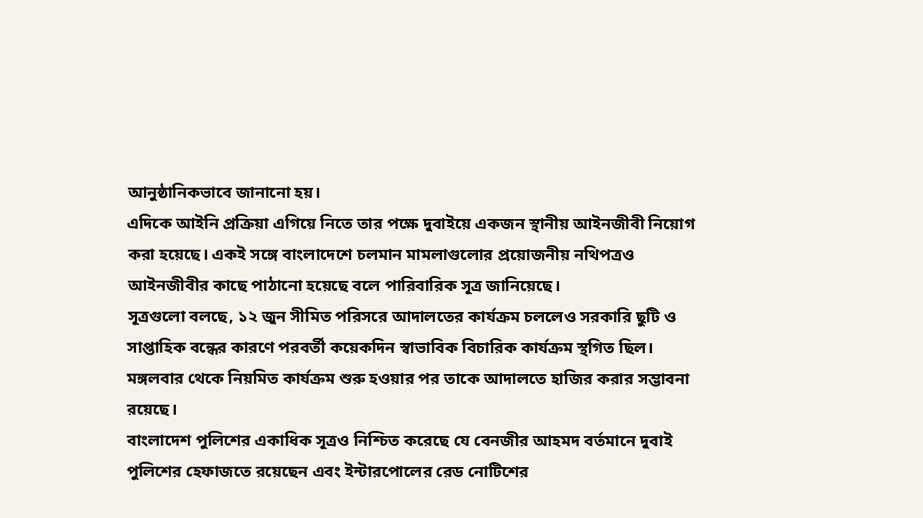আনুষ্ঠানিকভাবে জানানো হয়।
এদিকে আইনি প্রক্রিয়া এগিয়ে নিতে তার পক্ষে দুবাইয়ে একজন স্থানীয় আইনজীবী নিয়োগ করা হয়েছে। একই সঙ্গে বাংলাদেশে চলমান মামলাগুলোর প্রয়োজনীয় নথিপত্রও আইনজীবীর কাছে পাঠানো হয়েছে বলে পারিবারিক সূত্র জানিয়েছে।
সূত্রগুলো বলছে, ১২ জুন সীমিত পরিসরে আদালতের কার্যক্রম চললেও সরকারি ছুটি ও সাপ্তাহিক বন্ধের কারণে পরবর্তী কয়েকদিন স্বাভাবিক বিচারিক কার্যক্রম স্থগিত ছিল। মঙ্গলবার থেকে নিয়মিত কার্যক্রম শুরু হওয়ার পর তাকে আদালতে হাজির করার সম্ভাবনা রয়েছে।
বাংলাদেশ পুলিশের একাধিক সূত্রও নিশ্চিত করেছে যে বেনজীর আহমদ বর্তমানে দুবাই পুলিশের হেফাজতে রয়েছেন এবং ইন্টারপোলের রেড নোটিশের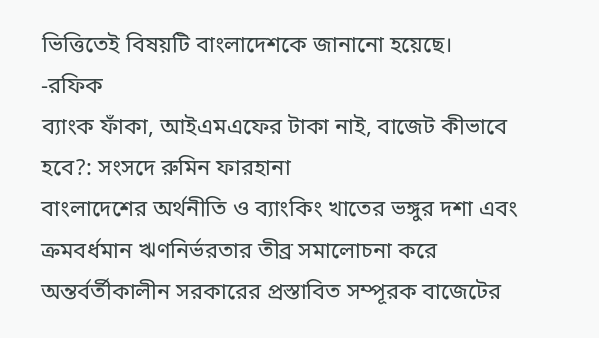ভিত্তিতেই বিষয়টি বাংলাদেশকে জানানো হয়েছে।
-রফিক
ব্যাংক ফাঁকা, আইএমএফের টাকা নাই, বাজেট কীভাবে হবে?: সংসদে রুমিন ফারহানা
বাংলাদেশের অর্থনীতি ও ব্যাংকিং খাতের ভঙ্গুর দশা এবং ক্রমবর্ধমান ঋণনির্ভরতার তীব্র সমালোচনা করে অন্তর্বর্তীকালীন সরকারের প্রস্তাবিত সম্পূরক বাজেটের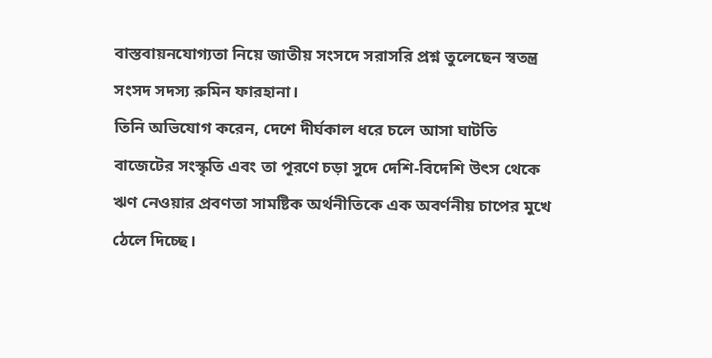বাস্তবায়নযোগ্যতা নিয়ে জাতীয় সংসদে সরাসরি প্রশ্ন তুলেছেন স্বতন্ত্র সংসদ সদস্য রুমিন ফারহানা।
তিনি অভিযোগ করেন, দেশে দীর্ঘকাল ধরে চলে আসা ঘাটতি বাজেটের সংস্কৃতি এবং তা পূরণে চড়া সুদে দেশি-বিদেশি উৎস থেকে ঋণ নেওয়ার প্রবণতা সামষ্টিক অর্থনীতিকে এক অবর্ণনীয় চাপের মুখে ঠেলে দিচ্ছে।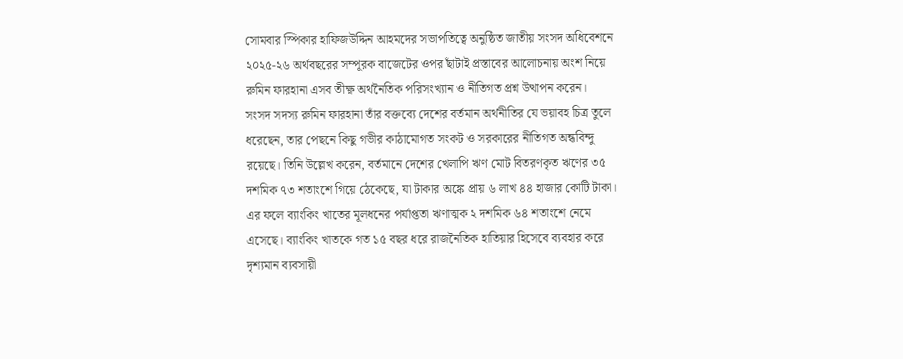সোমবার স্পিকার হাফিজউদ্দিন আহমদের সভাপতিত্বে অনুষ্ঠিত জাতীয় সংসদ অধিবেশনে ২০২৫-২৬ অর্থবছরের সম্পূরক বাজেটের ওপর ছাঁটাই প্রস্তাবের আলোচনায় অংশ নিয়ে রুমিন ফারহানা এসব তীক্ষ্ণ অর্থনৈতিক পরিসংখ্যান ও নীতিগত প্রশ্ন উত্থাপন করেন।
সংসদ সদস্য রুমিন ফারহানা তাঁর বক্তব্যে দেশের বর্তমান অর্থনীতির যে ভয়াবহ চিত্র তুলে ধরেছেন, তার পেছনে কিছু গভীর কাঠামোগত সংকট ও সরকারের নীতিগত অন্ধবিন্দু রয়েছে। তিনি উল্লেখ করেন, বর্তমানে দেশের খেলাপি ঋণ মোট বিতরণকৃত ঋণের ৩৫ দশমিক ৭৩ শতাংশে গিয়ে ঠেকেছে, যা টাকার অঙ্কে প্রায় ৬ লাখ ৪৪ হাজার কোটি টাকা।
এর ফলে ব্যাংকিং খাতের মূলধনের পর্যাপ্ততা ঋণাত্মক ২ দশমিক ৬৪ শতাংশে নেমে এসেছে। ব্যাংকিং খাতকে গত ১৫ বছর ধরে রাজনৈতিক হাতিয়ার হিসেবে ব্যবহার করে দৃশ্যমান ব্যবসায়ী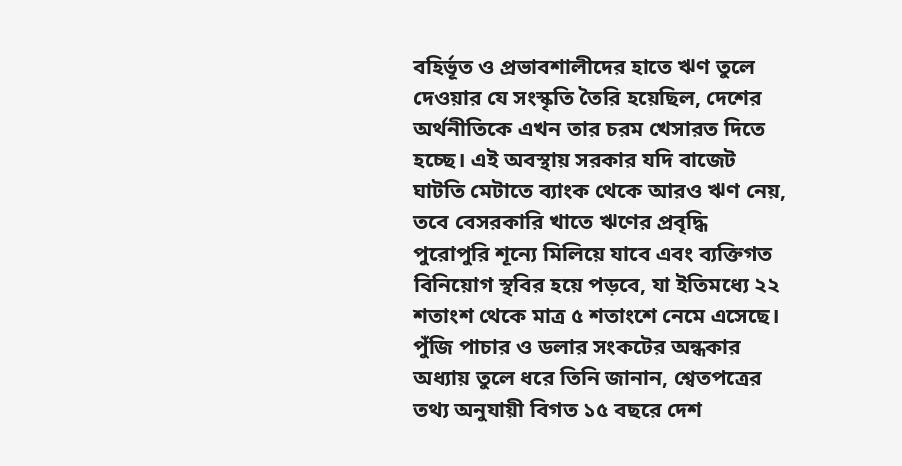বহির্ভূত ও প্রভাবশালীদের হাতে ঋণ তুলে দেওয়ার যে সংস্কৃতি তৈরি হয়েছিল, দেশের অর্থনীতিকে এখন তার চরম খেসারত দিতে হচ্ছে। এই অবস্থায় সরকার যদি বাজেট ঘাটতি মেটাতে ব্যাংক থেকে আরও ঋণ নেয়, তবে বেসরকারি খাতে ঋণের প্রবৃদ্ধি পুরোপুরি শূন্যে মিলিয়ে যাবে এবং ব্যক্তিগত বিনিয়োগ স্থবির হয়ে পড়বে, যা ইতিমধ্যে ২২ শতাংশ থেকে মাত্র ৫ শতাংশে নেমে এসেছে।
পুঁজি পাচার ও ডলার সংকটের অন্ধকার অধ্যায় তুলে ধরে তিনি জানান, শ্বেতপত্রের তথ্য অনুযায়ী বিগত ১৫ বছরে দেশ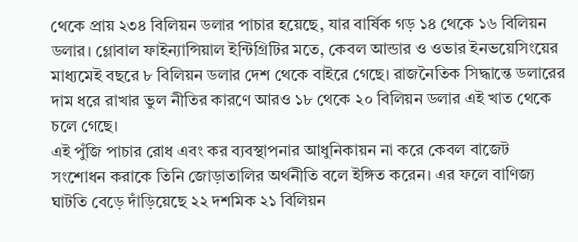থেকে প্রায় ২৩৪ বিলিয়ন ডলার পাচার হয়েছে, যার বার্ষিক গড় ১৪ থেকে ১৬ বিলিয়ন ডলার। গ্লোবাল ফাইন্যান্সিয়াল ইন্টিগ্রিটির মতে, কেবল আন্ডার ও ওভার ইনভয়েসিংয়ের মাধ্যমেই বছরে ৮ বিলিয়ন ডলার দেশ থেকে বাইরে গেছে। রাজনৈতিক সিদ্ধান্তে ডলারের দাম ধরে রাখার ভুল নীতির কারণে আরও ১৮ থেকে ২০ বিলিয়ন ডলার এই খাত থেকে চলে গেছে।
এই পুঁজি পাচার রোধ এবং কর ব্যবস্থাপনার আধুনিকায়ন না করে কেবল বাজেট সংশোধন করাকে তিনি জোড়াতালির অর্থনীতি বলে ইঙ্গিত করেন। এর ফলে বাণিজ্য ঘাটতি বেড়ে দাঁড়িয়েছে ২২ দশমিক ২১ বিলিয়ন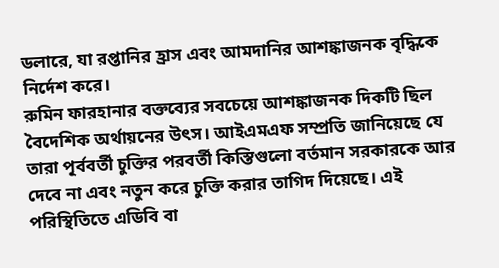ডলারে, যা রপ্তানির হ্রাস এবং আমদানির আশঙ্কাজনক বৃদ্ধিকে নির্দেশ করে।
রুমিন ফারহানার বক্তব্যের সবচেয়ে আশঙ্কাজনক দিকটি ছিল বৈদেশিক অর্থায়নের উৎস। আইএমএফ সম্প্রতি জানিয়েছে যে তারা পূর্ববর্তী চুক্তির পরবর্তী কিস্তিগুলো বর্তমান সরকারকে আর দেবে না এবং নতুন করে চুক্তি করার তাগিদ দিয়েছে। এই পরিস্থিতিতে এডিবি বা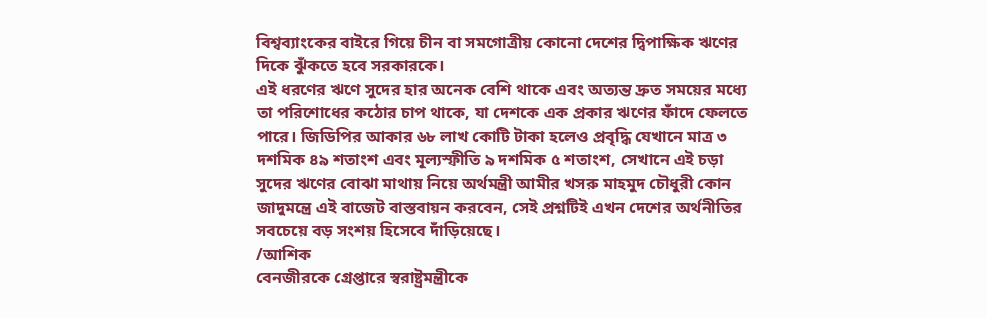বিশ্বব্যাংকের বাইরে গিয়ে চীন বা সমগোত্রীয় কোনো দেশের দ্বিপাক্ষিক ঋণের দিকে ঝুঁকতে হবে সরকারকে।
এই ধরণের ঋণে সুদের হার অনেক বেশি থাকে এবং অত্যন্ত দ্রুত সময়ের মধ্যে তা পরিশোধের কঠোর চাপ থাকে, যা দেশকে এক প্রকার ঋণের ফাঁদে ফেলতে পারে। জিডিপির আকার ৬৮ লাখ কোটি টাকা হলেও প্রবৃদ্ধি যেখানে মাত্র ৩ দশমিক ৪৯ শতাংশ এবং মূল্যস্ফীতি ৯ দশমিক ৫ শতাংশ, সেখানে এই চড়া সুদের ঋণের বোঝা মাথায় নিয়ে অর্থমন্ত্রী আমীর খসরু মাহমুদ চৌধুরী কোন জাদুমন্ত্রে এই বাজেট বাস্তবায়ন করবেন, সেই প্রশ্নটিই এখন দেশের অর্থনীতির সবচেয়ে বড় সংশয় হিসেবে দাঁড়িয়েছে।
/আশিক
বেনজীরকে গ্রেপ্তারে স্বরাষ্ট্রমন্ত্রীকে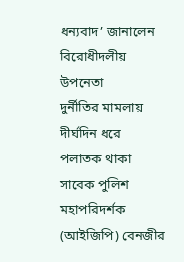ধন্যবাদ’ জানালেন বিরোধীদলীয় উপনেতা
দুর্নীতির মামলায় দীর্ঘদিন ধরে পলাতক থাকা সাবেক পুলিশ মহাপরিদর্শক (আইজিপি) বেনজীর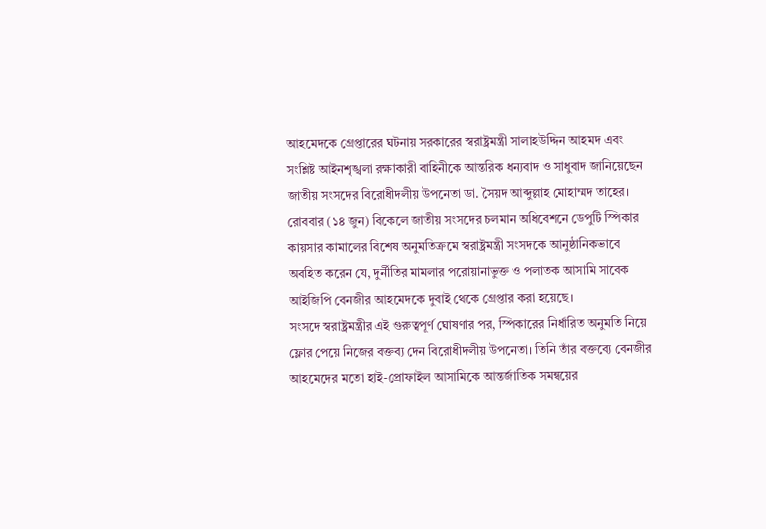আহমেদকে গ্রেপ্তারের ঘটনায় সরকারের স্বরাষ্ট্রমন্ত্রী সালাহউদ্দিন আহমদ এবং সংশ্লিষ্ট আইনশৃঙ্খলা রক্ষাকারী বাহিনীকে আন্তরিক ধন্যবাদ ও সাধুবাদ জানিয়েছেন জাতীয় সংসদের বিরোধীদলীয় উপনেতা ডা. সৈয়দ আব্দুল্লাহ মোহাম্মদ তাহের।
রোববার (১৪ জুন) বিকেলে জাতীয় সংসদের চলমান অধিবেশনে ডেপুটি স্পিকার কায়সার কামালের বিশেষ অনুমতিক্রমে স্বরাষ্ট্রমন্ত্রী সংসদকে আনুষ্ঠানিকভাবে অবহিত করেন যে, দুর্নীতির মামলার পরোয়ানাভুক্ত ও পলাতক আসামি সাবেক আইজিপি বেনজীর আহমেদকে দুবাই থেকে গ্রেপ্তার করা হয়েছে।
সংসদে স্বরাষ্ট্রমন্ত্রীর এই গুরুত্বপূর্ণ ঘোষণার পর, স্পিকারের নির্ধারিত অনুমতি নিয়ে ফ্লোর পেয়ে নিজের বক্তব্য দেন বিরোধীদলীয় উপনেতা। তিনি তাঁর বক্তব্যে বেনজীর আহমেদের মতো হাই-প্রোফাইল আসামিকে আন্তর্জাতিক সমন্বয়ের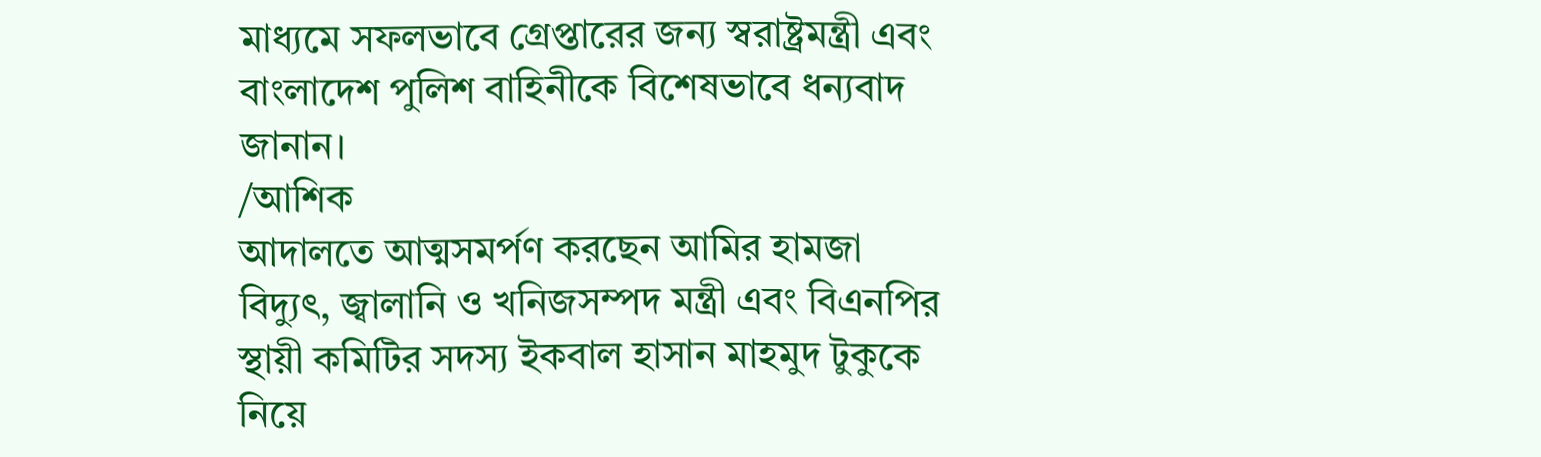মাধ্যমে সফলভাবে গ্রেপ্তারের জন্য স্বরাষ্ট্রমন্ত্রী এবং বাংলাদেশ পুলিশ বাহিনীকে বিশেষভাবে ধন্যবাদ জানান।
/আশিক
আদালতে আত্মসমর্পণ করছেন আমির হামজা
বিদ্যুৎ, জ্বালানি ও খনিজসম্পদ মন্ত্রী এবং বিএনপির স্থায়ী কমিটির সদস্য ইকবাল হাসান মাহমুদ টুকুকে নিয়ে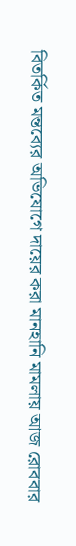বিতর্কিত মন্তব্যের অভিযোগে দায়ের করা মানহানি মামলায় আজ রোববার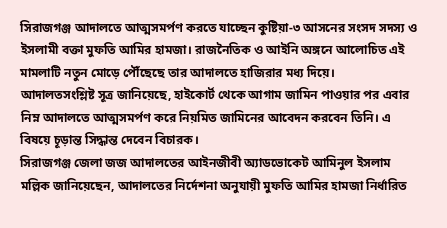সিরাজগঞ্জ আদালতে আত্মসমর্পণ করতে যাচ্ছেন কুষ্টিয়া-৩ আসনের সংসদ সদস্য ও ইসলামী বক্তা মুফতি আমির হামজা। রাজনৈতিক ও আইনি অঙ্গনে আলোচিত এই মামলাটি নতুন মোড়ে পৌঁছেছে তার আদালতে হাজিরার মধ্য দিয়ে।
আদালতসংশ্লিষ্ট সূত্র জানিয়েছে, হাইকোর্ট থেকে আগাম জামিন পাওয়ার পর এবার নিম্ন আদালতে আত্মসমর্পণ করে নিয়মিত জামিনের আবেদন করবেন তিনি। এ বিষয়ে চূড়ান্ত সিদ্ধান্ত দেবেন বিচারক।
সিরাজগঞ্জ জেলা জজ আদালতের আইনজীবী অ্যাডভোকেট আমিনুল ইসলাম মল্লিক জানিয়েছেন, আদালতের নির্দেশনা অনুযায়ী মুফতি আমির হামজা নির্ধারিত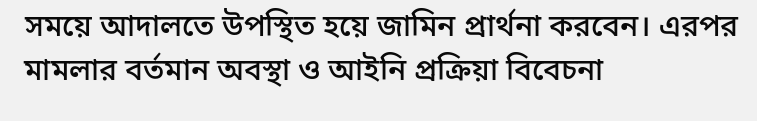সময়ে আদালতে উপস্থিত হয়ে জামিন প্রার্থনা করবেন। এরপর মামলার বর্তমান অবস্থা ও আইনি প্রক্রিয়া বিবেচনা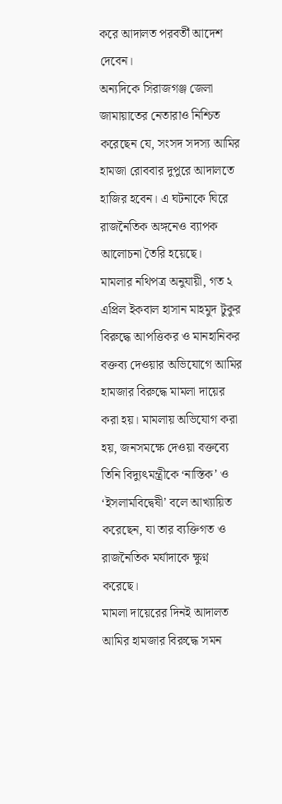করে আদালত পরবর্তী আদেশ দেবেন।
অন্যদিকে সিরাজগঞ্জ জেলা জামায়াতের নেতারাও নিশ্চিত করেছেন যে, সংসদ সদস্য আমির হামজা রোববার দুপুরে আদালতে হাজির হবেন। এ ঘটনাকে ঘিরে রাজনৈতিক অঙ্গনেও ব্যাপক আলোচনা তৈরি হয়েছে।
মামলার নথিপত্র অনুযায়ী, গত ২ এপ্রিল ইকবাল হাসান মাহমুদ টুকুর বিরুদ্ধে আপত্তিকর ও মানহানিকর বক্তব্য দেওয়ার অভিযোগে আমির হামজার বিরুদ্ধে মামলা দায়ের করা হয়। মামলায় অভিযোগ করা হয়, জনসমক্ষে দেওয়া বক্তব্যে তিনি বিদ্যুৎমন্ত্রীকে ‘নাস্তিক’ ও ‘ইসলামবিদ্বেষী’ বলে আখ্যায়িত করেছেন, যা তার ব্যক্তিগত ও রাজনৈতিক মর্যাদাকে ক্ষুণ্ন করেছে।
মামলা দায়েরের দিনই আদালত আমির হামজার বিরুদ্ধে সমন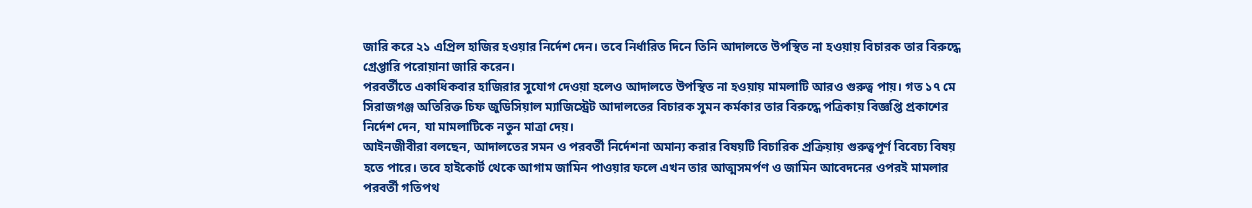জারি করে ২১ এপ্রিল হাজির হওয়ার নির্দেশ দেন। তবে নির্ধারিত দিনে তিনি আদালতে উপস্থিত না হওয়ায় বিচারক তার বিরুদ্ধে গ্রেপ্তারি পরোয়ানা জারি করেন।
পরবর্তীতে একাধিকবার হাজিরার সুযোগ দেওয়া হলেও আদালতে উপস্থিত না হওয়ায় মামলাটি আরও গুরুত্ব পায়। গত ১৭ মে সিরাজগঞ্জ অতিরিক্ত চিফ জুডিসিয়াল ম্যাজিস্ট্রেট আদালতের বিচারক সুমন কর্মকার তার বিরুদ্ধে পত্রিকায় বিজ্ঞপ্তি প্রকাশের নির্দেশ দেন, যা মামলাটিকে নতুন মাত্রা দেয়।
আইনজীবীরা বলছেন, আদালতের সমন ও পরবর্তী নির্দেশনা অমান্য করার বিষয়টি বিচারিক প্রক্রিয়ায় গুরুত্বপূর্ণ বিবেচ্য বিষয় হতে পারে। তবে হাইকোর্ট থেকে আগাম জামিন পাওয়ার ফলে এখন তার আত্মসমর্পণ ও জামিন আবেদনের ওপরই মামলার পরবর্তী গতিপথ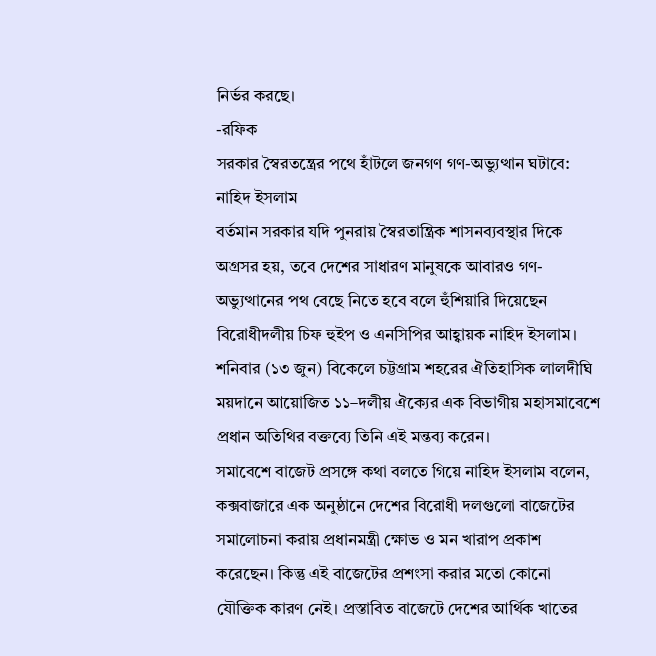নির্ভর করছে।
-রফিক
সরকার স্বৈরতন্ত্রের পথে হাঁটলে জনগণ গণ-অভ্যুত্থান ঘটাবে: নাহিদ ইসলাম
বর্তমান সরকার যদি পুনরায় স্বৈরতান্ত্রিক শাসনব্যবস্থার দিকে অগ্রসর হয়, তবে দেশের সাধারণ মানুষকে আবারও গণ-অভ্যুত্থানের পথ বেছে নিতে হবে বলে হুঁশিয়ারি দিয়েছেন বিরোধীদলীয় চিফ হুইপ ও এনসিপির আহ্বায়ক নাহিদ ইসলাম। শনিবার (১৩ জুন) বিকেলে চট্টগ্রাম শহরের ঐতিহাসিক লালদীঘি ময়দানে আয়োজিত ১১–দলীয় ঐক্যের এক বিভাগীয় মহাসমাবেশে প্রধান অতিথির বক্তব্যে তিনি এই মন্তব্য করেন।
সমাবেশে বাজেট প্রসঙ্গে কথা বলতে গিয়ে নাহিদ ইসলাম বলেন, কক্সবাজারে এক অনুষ্ঠানে দেশের বিরোধী দলগুলো বাজেটের সমালোচনা করায় প্রধানমন্ত্রী ক্ষোভ ও মন খারাপ প্রকাশ করেছেন। কিন্তু এই বাজেটের প্রশংসা করার মতো কোনো যৌক্তিক কারণ নেই। প্রস্তাবিত বাজেটে দেশের আর্থিক খাতের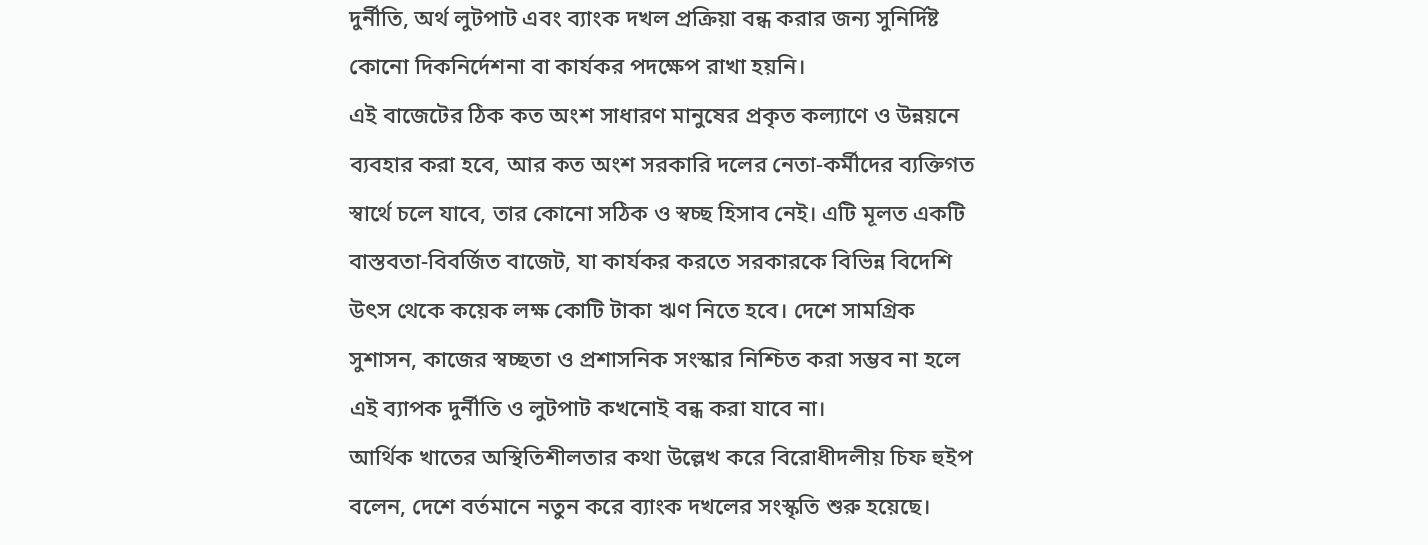দুর্নীতি, অর্থ লুটপাট এবং ব্যাংক দখল প্রক্রিয়া বন্ধ করার জন্য সুনির্দিষ্ট কোনো দিকনির্দেশনা বা কার্যকর পদক্ষেপ রাখা হয়নি।
এই বাজেটের ঠিক কত অংশ সাধারণ মানুষের প্রকৃত কল্যাণে ও উন্নয়নে ব্যবহার করা হবে, আর কত অংশ সরকারি দলের নেতা-কর্মীদের ব্যক্তিগত স্বার্থে চলে যাবে, তার কোনো সঠিক ও স্বচ্ছ হিসাব নেই। এটি মূলত একটি বাস্তবতা-বিবর্জিত বাজেট, যা কার্যকর করতে সরকারকে বিভিন্ন বিদেশি উৎস থেকে কয়েক লক্ষ কোটি টাকা ঋণ নিতে হবে। দেশে সামগ্রিক সুশাসন, কাজের স্বচ্ছতা ও প্রশাসনিক সংস্কার নিশ্চিত করা সম্ভব না হলে এই ব্যাপক দুর্নীতি ও লুটপাট কখনোই বন্ধ করা যাবে না।
আর্থিক খাতের অস্থিতিশীলতার কথা উল্লেখ করে বিরোধীদলীয় চিফ হুইপ বলেন, দেশে বর্তমানে নতুন করে ব্যাংক দখলের সংস্কৃতি শুরু হয়েছে।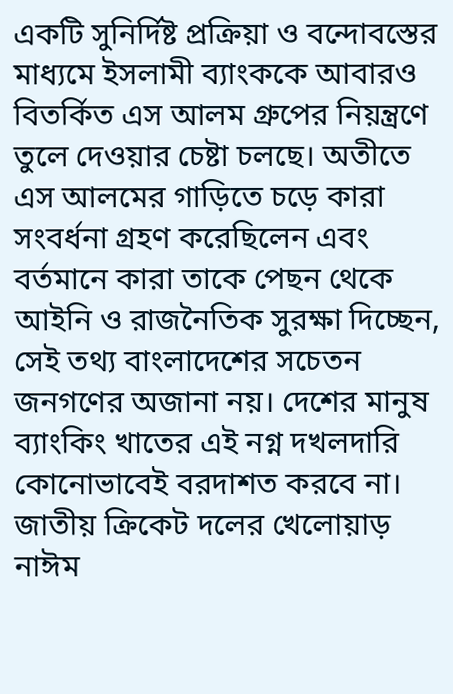একটি সুনির্দিষ্ট প্রক্রিয়া ও বন্দোবস্তের মাধ্যমে ইসলামী ব্যাংককে আবারও বিতর্কিত এস আলম গ্রুপের নিয়ন্ত্রণে তুলে দেওয়ার চেষ্টা চলছে। অতীতে এস আলমের গাড়িতে চড়ে কারা সংবর্ধনা গ্রহণ করেছিলেন এবং বর্তমানে কারা তাকে পেছন থেকে আইনি ও রাজনৈতিক সুরক্ষা দিচ্ছেন, সেই তথ্য বাংলাদেশের সচেতন জনগণের অজানা নয়। দেশের মানুষ ব্যাংকিং খাতের এই নগ্ন দখলদারি কোনোভাবেই বরদাশত করবে না।
জাতীয় ক্রিকেট দলের খেলোয়াড় নাঈম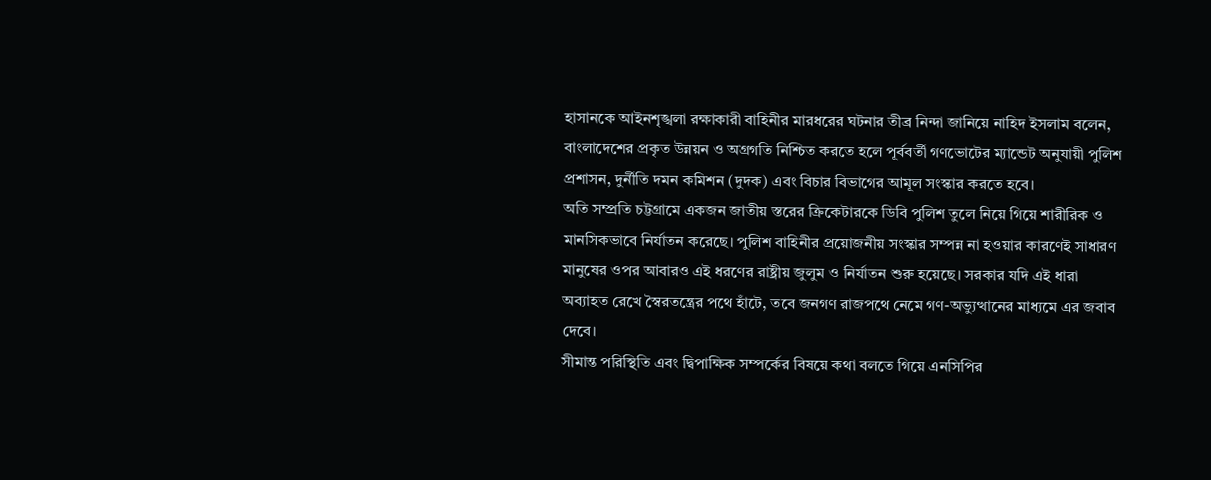হাসানকে আইনশৃঙ্খলা রক্ষাকারী বাহিনীর মারধরের ঘটনার তীব্র নিন্দা জানিয়ে নাহিদ ইসলাম বলেন, বাংলাদেশের প্রকৃত উন্নয়ন ও অগ্রগতি নিশ্চিত করতে হলে পূর্ববর্তী গণভোটের ম্যান্ডেট অনুযায়ী পুলিশ প্রশাসন, দুর্নীতি দমন কমিশন (দুদক) এবং বিচার বিভাগের আমূল সংস্কার করতে হবে।
অতি সম্প্রতি চট্টগ্রামে একজন জাতীয় স্তরের ক্রিকেটারকে ডিবি পুলিশ তুলে নিয়ে গিয়ে শারীরিক ও মানসিকভাবে নির্যাতন করেছে। পুলিশ বাহিনীর প্রয়োজনীয় সংস্কার সম্পন্ন না হওয়ার কারণেই সাধারণ মানুষের ওপর আবারও এই ধরণের রাষ্ট্রীয় জুলুম ও নির্যাতন শুরু হয়েছে। সরকার যদি এই ধারা অব্যাহত রেখে স্বৈরতন্ত্রের পথে হাঁটে, তবে জনগণ রাজপথে নেমে গণ-অভ্যুত্থানের মাধ্যমে এর জবাব দেবে।
সীমান্ত পরিস্থিতি এবং দ্বিপাক্ষিক সম্পর্কের বিষয়ে কথা বলতে গিয়ে এনসিপির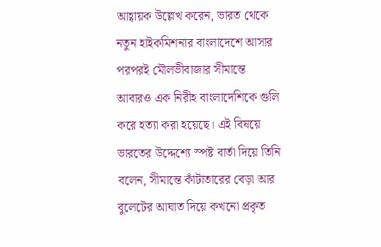আহ্বায়ক উল্লেখ করেন, ভারত থেকে নতুন হাইকমিশনার বাংলাদেশে আসার পরপরই মৌলভীবাজার সীমান্তে আবারও এক নিরীহ বাংলাদেশিকে গুলি করে হত্যা করা হয়েছে। এই বিষয়ে ভারতের উদ্দেশ্যে স্পষ্ট বার্তা দিয়ে তিনি বলেন, সীমান্তে কাঁটাতারের বেড়া আর বুলেটের আঘাত দিয়ে কখনো প্রকৃত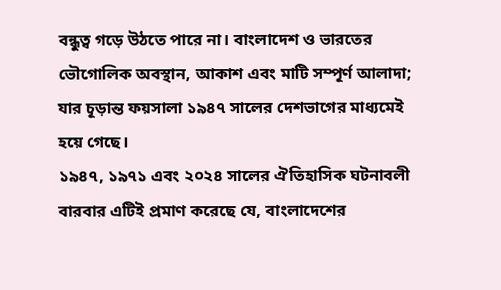বন্ধুত্ব গড়ে উঠতে পারে না। বাংলাদেশ ও ভারতের ভৌগোলিক অবস্থান, আকাশ এবং মাটি সম্পূর্ণ আলাদা; যার চূড়ান্ত ফয়সালা ১৯৪৭ সালের দেশভাগের মাধ্যমেই হয়ে গেছে।
১৯৪৭, ১৯৭১ এবং ২০২৪ সালের ঐতিহাসিক ঘটনাবলী বারবার এটিই প্রমাণ করেছে যে, বাংলাদেশের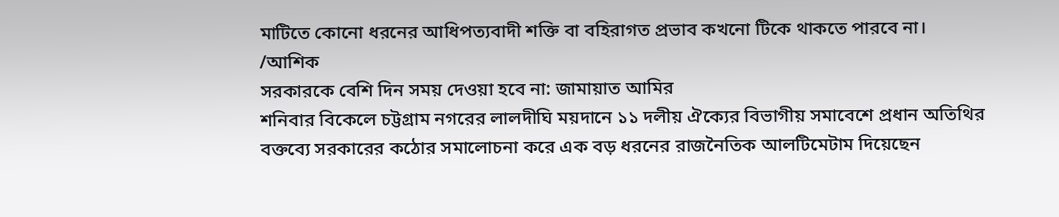মাটিতে কোনো ধরনের আধিপত্যবাদী শক্তি বা বহিরাগত প্রভাব কখনো টিকে থাকতে পারবে না।
/আশিক
সরকারকে বেশি দিন সময় দেওয়া হবে না: জামায়াত আমির
শনিবার বিকেলে চট্টগ্রাম নগরের লালদীঘি ময়দানে ১১ দলীয় ঐক্যের বিভাগীয় সমাবেশে প্রধান অতিথির বক্তব্যে সরকারের কঠোর সমালোচনা করে এক বড় ধরনের রাজনৈতিক আলটিমেটাম দিয়েছেন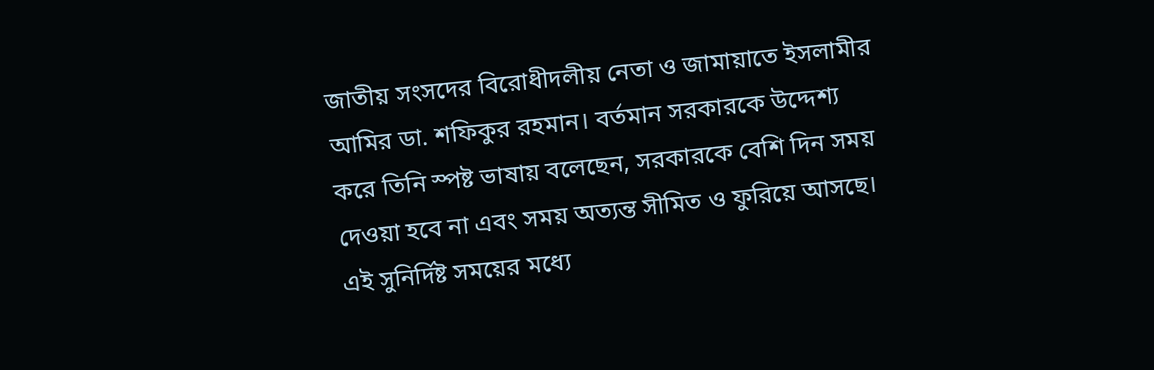জাতীয় সংসদের বিরোধীদলীয় নেতা ও জামায়াতে ইসলামীর আমির ডা. শফিকুর রহমান। বর্তমান সরকারকে উদ্দেশ্য করে তিনি স্পষ্ট ভাষায় বলেছেন, সরকারকে বেশি দিন সময় দেওয়া হবে না এবং সময় অত্যন্ত সীমিত ও ফুরিয়ে আসছে।
এই সুনির্দিষ্ট সময়ের মধ্যে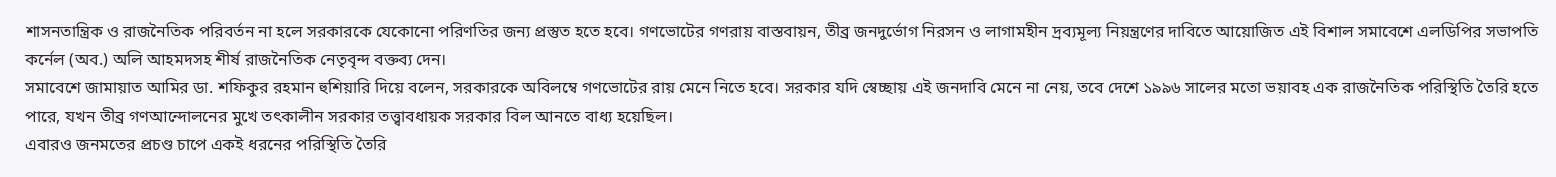শাসনতান্ত্রিক ও রাজনৈতিক পরিবর্তন না হলে সরকারকে যেকোনো পরিণতির জন্য প্রস্তুত হতে হবে। গণভোটের গণরায় বাস্তবায়ন, তীব্র জনদুর্ভোগ নিরসন ও লাগামহীন দ্রব্যমূল্য নিয়ন্ত্রণের দাবিতে আয়োজিত এই বিশাল সমাবেশে এলডিপির সভাপতি কর্নেল (অব.) অলি আহমদসহ শীর্ষ রাজনৈতিক নেতৃবৃন্দ বক্তব্য দেন।
সমাবেশে জামায়াত আমির ডা. শফিকুর রহমান হুশিয়ারি দিয়ে বলেন, সরকারকে অবিলম্বে গণভোটের রায় মেনে নিতে হবে। সরকার যদি স্বেচ্ছায় এই জনদাবি মেনে না নেয়, তবে দেশে ১৯৯৬ সালের মতো ভয়াবহ এক রাজনৈতিক পরিস্থিতি তৈরি হতে পারে, যখন তীব্র গণআন্দোলনের মুখে তৎকালীন সরকার তত্ত্বাবধায়ক সরকার বিল আনতে বাধ্য হয়েছিল।
এবারও জনমতের প্রচণ্ড চাপে একই ধরনের পরিস্থিতি তৈরি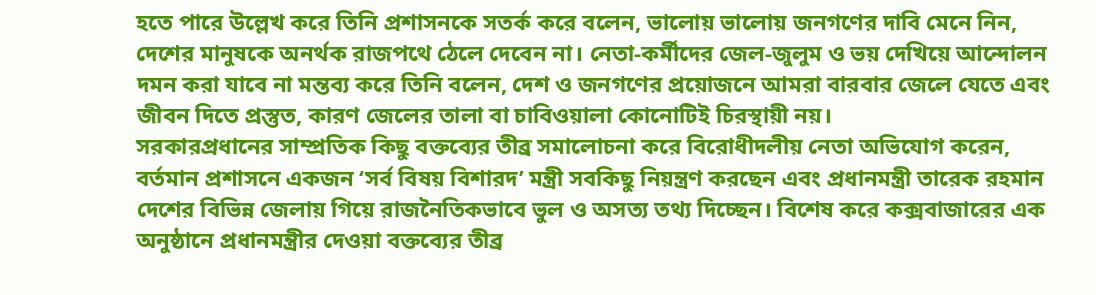হতে পারে উল্লেখ করে তিনি প্রশাসনকে সতর্ক করে বলেন, ভালোয় ভালোয় জনগণের দাবি মেনে নিন, দেশের মানুষকে অনর্থক রাজপথে ঠেলে দেবেন না। নেতা-কর্মীদের জেল-জুলুম ও ভয় দেখিয়ে আন্দোলন দমন করা যাবে না মন্তব্য করে তিনি বলেন, দেশ ও জনগণের প্রয়োজনে আমরা বারবার জেলে যেতে এবং জীবন দিতে প্রস্তুত, কারণ জেলের তালা বা চাবিওয়ালা কোনোটিই চিরস্থায়ী নয়।
সরকারপ্রধানের সাম্প্রতিক কিছু বক্তব্যের তীব্র সমালোচনা করে বিরোধীদলীয় নেতা অভিযোগ করেন, বর্তমান প্রশাসনে একজন ‘সর্ব বিষয় বিশারদ’ মন্ত্রী সবকিছু নিয়ন্ত্রণ করছেন এবং প্রধানমন্ত্রী তারেক রহমান দেশের বিভিন্ন জেলায় গিয়ে রাজনৈতিকভাবে ভুল ও অসত্য তথ্য দিচ্ছেন। বিশেষ করে কক্সবাজারের এক অনুষ্ঠানে প্রধানমন্ত্রীর দেওয়া বক্তব্যের তীব্র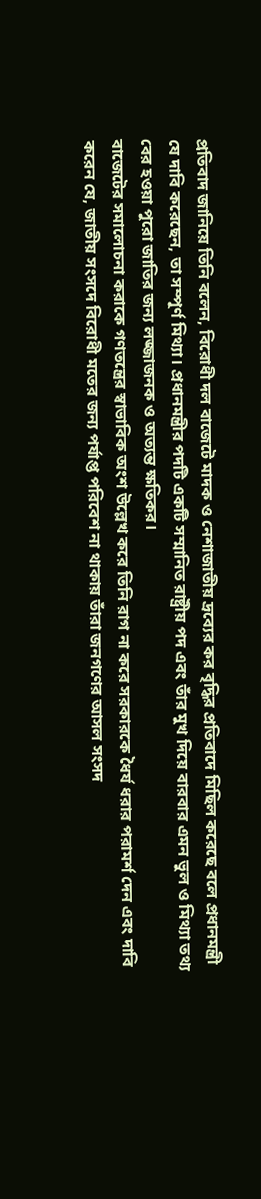প্রতিবাদ জানিয়ে তিনি বলেন, বিরোধী দল বাজেটে মাদক ও নেশাজাতীয় দ্রব্যের কর বৃদ্ধির প্রতিবাদে মিছিল করেছে বলে প্রধানমন্ত্রী যে দাবি করেছেন, তা সম্পূর্ণ মিথ্যা। প্রধানমন্ত্রীর পদটি একটি সম্মানিত রাষ্ট্রীয় পদ এবং তাঁর মুখ দিয়ে বারবার এমন ভুল ও মিথ্যা তথ্য বের হওয়া পুরো জাতির জন্য লজ্জাজনক ও অত্যন্ত ক্ষতিকর।
বাজেটের সমালোচনা করাকে গণতন্ত্রের স্বাভাবিক অংশ উল্লেখ করে তিনি রাগ না করে সরকারকে ধৈর্য ধরার পরামর্শ দেন এবং দাবি করেন যে, জাতীয় সংসদে বিরোধী মতের জন্য পর্যাপ্ত পরিবেশ না থাকায় তাঁরা জনগণের আসল সংসদ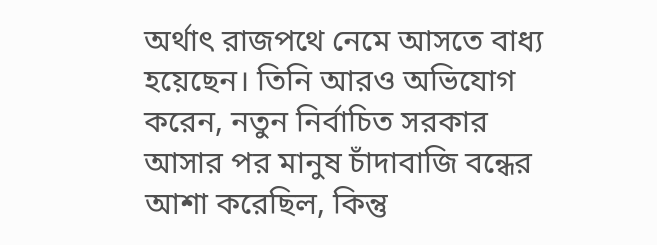অর্থাৎ রাজপথে নেমে আসতে বাধ্য হয়েছেন। তিনি আরও অভিযোগ করেন, নতুন নির্বাচিত সরকার আসার পর মানুষ চাঁদাবাজি বন্ধের আশা করেছিল, কিন্তু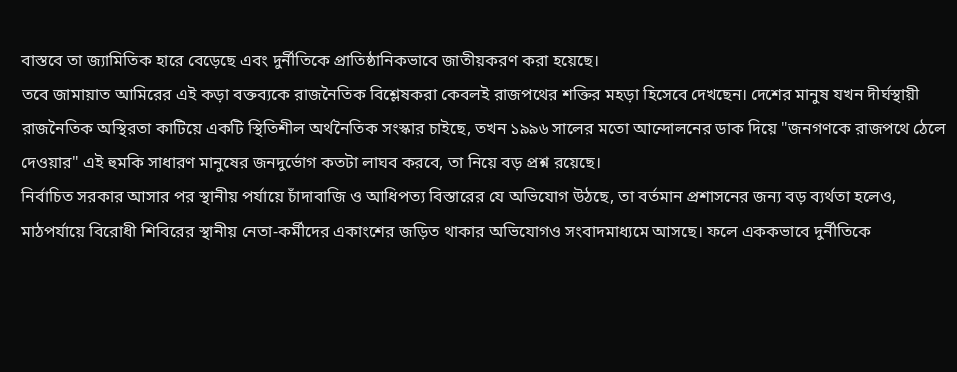বাস্তবে তা জ্যামিতিক হারে বেড়েছে এবং দুর্নীতিকে প্রাতিষ্ঠানিকভাবে জাতীয়করণ করা হয়েছে।
তবে জামায়াত আমিরের এই কড়া বক্তব্যকে রাজনৈতিক বিশ্লেষকরা কেবলই রাজপথের শক্তির মহড়া হিসেবে দেখছেন। দেশের মানুষ যখন দীর্ঘস্থায়ী রাজনৈতিক অস্থিরতা কাটিয়ে একটি স্থিতিশীল অর্থনৈতিক সংস্কার চাইছে, তখন ১৯৯৬ সালের মতো আন্দোলনের ডাক দিয়ে "জনগণকে রাজপথে ঠেলে দেওয়ার" এই হুমকি সাধারণ মানুষের জনদুর্ভোগ কতটা লাঘব করবে, তা নিয়ে বড় প্রশ্ন রয়েছে।
নির্বাচিত সরকার আসার পর স্থানীয় পর্যায়ে চাঁদাবাজি ও আধিপত্য বিস্তারের যে অভিযোগ উঠছে, তা বর্তমান প্রশাসনের জন্য বড় ব্যর্থতা হলেও, মাঠপর্যায়ে বিরোধী শিবিরের স্থানীয় নেতা-কর্মীদের একাংশের জড়িত থাকার অভিযোগও সংবাদমাধ্যমে আসছে। ফলে এককভাবে দুর্নীতিকে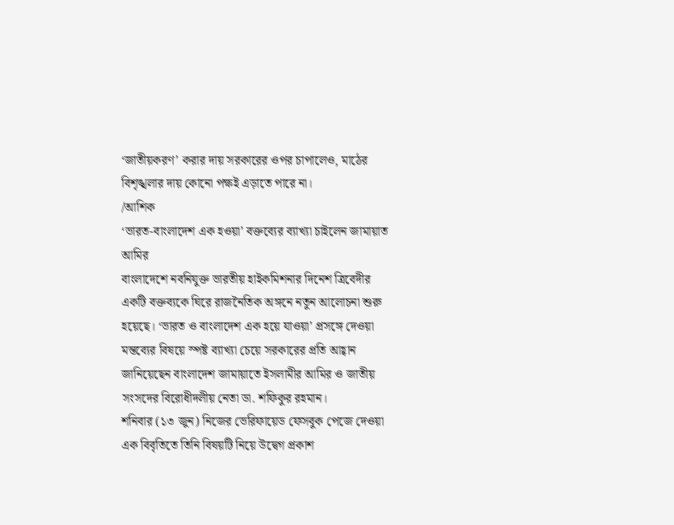‘জাতীয়করণ’ করার দায় সরকারের ওপর চাপালেও, মাঠের বিশৃঙ্খলার দায় কোনো পক্ষই এড়াতে পারে না।
/আশিক
‘ভারত-বাংলাদেশ এক হওয়া’ বক্তব্যের ব্যাখ্যা চাইলেন জামায়াত আমির
বাংলাদেশে নবনিযুক্ত ভারতীয় হাইকমিশনার দিনেশ ত্রিবেদীর একটি বক্তব্যকে ঘিরে রাজনৈতিক অঙ্গনে নতুন আলোচনা শুরু হয়েছে। ‘ভারত ও বাংলাদেশ এক হয়ে যাওয়া’ প্রসঙ্গে দেওয়া মন্তব্যের বিষয়ে স্পষ্ট ব্যাখ্যা চেয়ে সরকারের প্রতি আহ্বান জানিয়েছেন বাংলাদেশ জামায়াতে ইসলামীর আমির ও জাতীয় সংসদের বিরোধীদলীয় নেতা ডা. শফিকুর রহমান।
শনিবার (১৩ জুন) নিজের ভেরিফায়েড ফেসবুক পেজে দেওয়া এক বিবৃতিতে তিনি বিষয়টি নিয়ে উদ্বেগ প্রকাশ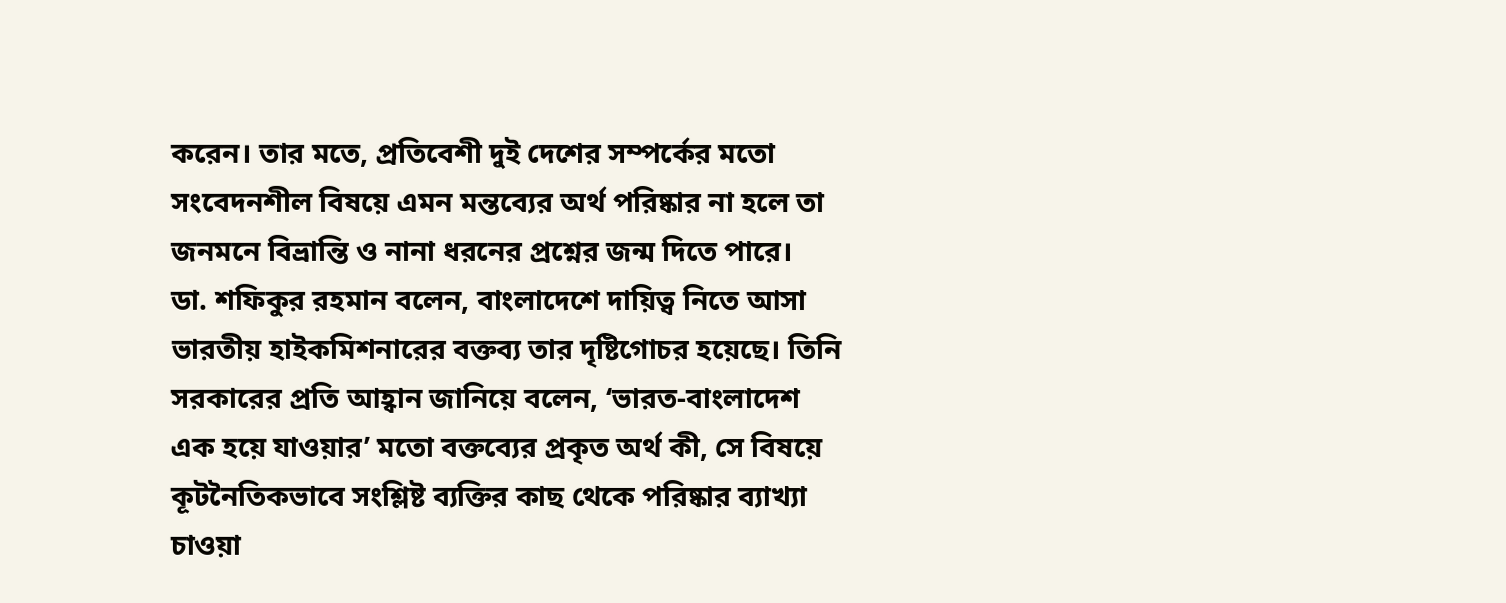করেন। তার মতে, প্রতিবেশী দুই দেশের সম্পর্কের মতো সংবেদনশীল বিষয়ে এমন মন্তব্যের অর্থ পরিষ্কার না হলে তা জনমনে বিভ্রান্তি ও নানা ধরনের প্রশ্নের জন্ম দিতে পারে।
ডা. শফিকুর রহমান বলেন, বাংলাদেশে দায়িত্ব নিতে আসা ভারতীয় হাইকমিশনারের বক্তব্য তার দৃষ্টিগোচর হয়েছে। তিনি সরকারের প্রতি আহ্বান জানিয়ে বলেন, ‘ভারত-বাংলাদেশ এক হয়ে যাওয়ার’ মতো বক্তব্যের প্রকৃত অর্থ কী, সে বিষয়ে কূটনৈতিকভাবে সংশ্লিষ্ট ব্যক্তির কাছ থেকে পরিষ্কার ব্যাখ্যা চাওয়া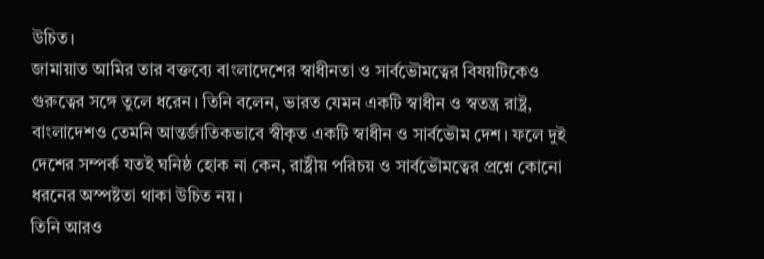উচিত।
জামায়াত আমির তার বক্তব্যে বাংলাদেশের স্বাধীনতা ও সার্বভৌমত্বের বিষয়টিকেও গুরুত্বের সঙ্গে তুলে ধরেন। তিনি বলেন, ভারত যেমন একটি স্বাধীন ও স্বতন্ত্র রাষ্ট্র, বাংলাদেশও তেমনি আন্তর্জাতিকভাবে স্বীকৃত একটি স্বাধীন ও সার্বভৌম দেশ। ফলে দুই দেশের সম্পর্ক যতই ঘনিষ্ঠ হোক না কেন, রাষ্ট্রীয় পরিচয় ও সার্বভৌমত্বের প্রশ্নে কোনো ধরনের অস্পষ্টতা থাকা উচিত নয়।
তিনি আরও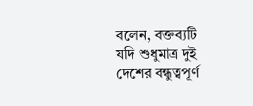বলেন, বক্তব্যটি যদি শুধুমাত্র দুই দেশের বন্ধুত্বপূর্ণ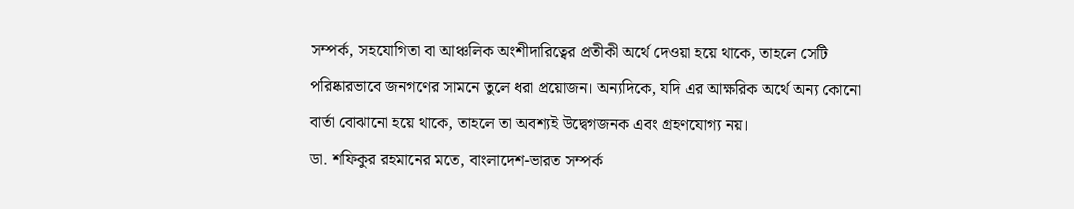সম্পর্ক, সহযোগিতা বা আঞ্চলিক অংশীদারিত্বের প্রতীকী অর্থে দেওয়া হয়ে থাকে, তাহলে সেটি পরিষ্কারভাবে জনগণের সামনে তুলে ধরা প্রয়োজন। অন্যদিকে, যদি এর আক্ষরিক অর্থে অন্য কোনো বার্তা বোঝানো হয়ে থাকে, তাহলে তা অবশ্যই উদ্বেগজনক এবং গ্রহণযোগ্য নয়।
ডা. শফিকুর রহমানের মতে, বাংলাদেশ-ভারত সম্পর্ক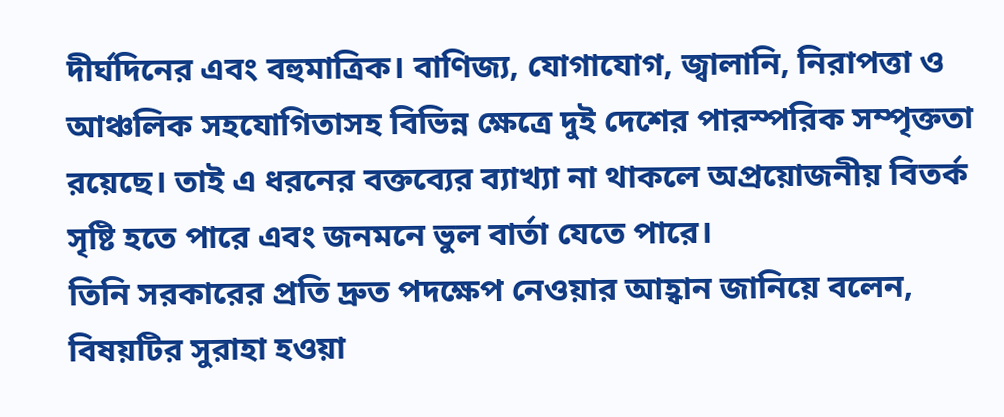দীর্ঘদিনের এবং বহুমাত্রিক। বাণিজ্য, যোগাযোগ, জ্বালানি, নিরাপত্তা ও আঞ্চলিক সহযোগিতাসহ বিভিন্ন ক্ষেত্রে দুই দেশের পারস্পরিক সম্পৃক্ততা রয়েছে। তাই এ ধরনের বক্তব্যের ব্যাখ্যা না থাকলে অপ্রয়োজনীয় বিতর্ক সৃষ্টি হতে পারে এবং জনমনে ভুল বার্তা যেতে পারে।
তিনি সরকারের প্রতি দ্রুত পদক্ষেপ নেওয়ার আহ্বান জানিয়ে বলেন, বিষয়টির সুরাহা হওয়া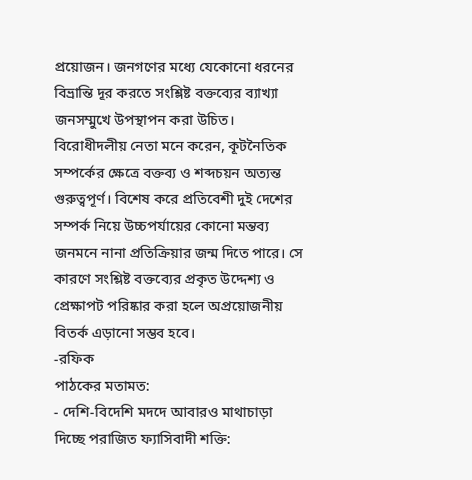প্রয়োজন। জনগণের মধ্যে যেকোনো ধরনের বিভ্রান্তি দূর করতে সংশ্লিষ্ট বক্তব্যের ব্যাখ্যা জনসম্মুখে উপস্থাপন করা উচিত।
বিরোধীদলীয় নেতা মনে করেন, কূটনৈতিক সম্পর্কের ক্ষেত্রে বক্তব্য ও শব্দচয়ন অত্যন্ত গুরুত্বপূর্ণ। বিশেষ করে প্রতিবেশী দুই দেশের সম্পর্ক নিয়ে উচ্চপর্যায়ের কোনো মন্তব্য জনমনে নানা প্রতিক্রিয়ার জন্ম দিতে পারে। সে কারণে সংশ্লিষ্ট বক্তব্যের প্রকৃত উদ্দেশ্য ও প্রেক্ষাপট পরিষ্কার করা হলে অপ্রয়োজনীয় বিতর্ক এড়ানো সম্ভব হবে।
-রফিক
পাঠকের মতামত:
- দেশি-বিদেশি মদদে আবারও মাথাচাড়া দিচ্ছে পরাজিত ফ্যাসিবাদী শক্তি: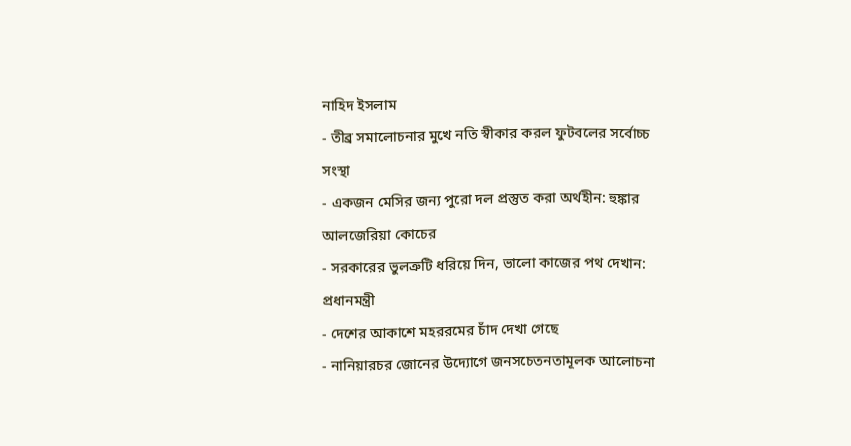নাহিদ ইসলাম
- তীব্র সমালোচনার মুখে নতি স্বীকার করল ফুটবলের সর্বোচ্চ সংস্থা
- একজন মেসির জন্য পুরো দল প্রস্তুত করা অর্থহীন: হুঙ্কার আলজেরিয়া কোচের
- সরকারের ভুলত্রুটি ধরিয়ে দিন, ভালো কাজের পথ দেখান: প্রধানমন্ত্রী
- দেশের আকাশে মহররমের চাঁদ দেখা গেছে
- নানিয়ারচর জোনের উদ্যোগে জনসচেতনতামূলক আলোচনা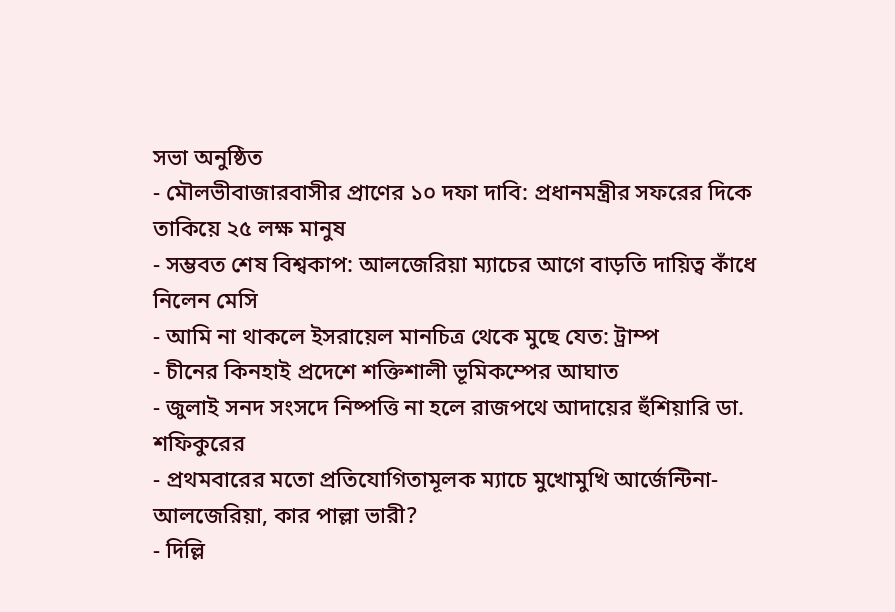সভা অনুষ্ঠিত
- মৌলভীবাজারবাসীর প্রাণের ১০ দফা দাবি: প্রধানমন্ত্রীর সফরের দিকে তাকিয়ে ২৫ লক্ষ মানুষ
- সম্ভবত শেষ বিশ্বকাপ: আলজেরিয়া ম্যাচের আগে বাড়তি দায়িত্ব কাঁধে নিলেন মেসি
- আমি না থাকলে ইসরায়েল মানচিত্র থেকে মুছে যেত: ট্রাম্প
- চীনের কিনহাই প্রদেশে শক্তিশালী ভূমিকম্পের আঘাত
- জুলাই সনদ সংসদে নিষ্পত্তি না হলে রাজপথে আদায়ের হুঁশিয়ারি ডা. শফিকুরের
- প্রথমবারের মতো প্রতিযোগিতামূলক ম্যাচে মুখোমুখি আর্জেন্টিনা-আলজেরিয়া, কার পাল্লা ভারী?
- দিল্লি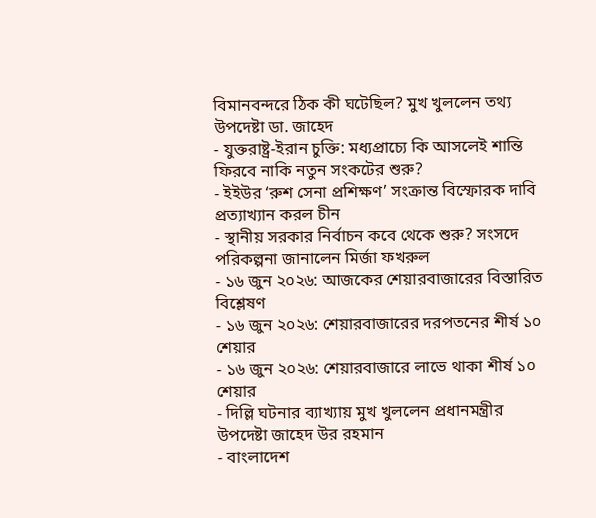বিমানবন্দরে ঠিক কী ঘটেছিল? মুখ খুললেন তথ্য উপদেষ্টা ডা. জাহেদ
- যুক্তরাষ্ট্র-ইরান চুক্তি: মধ্যপ্রাচ্যে কি আসলেই শান্তি ফিরবে নাকি নতুন সংকটের শুরু?
- ইইউর ‘রুশ সেনা প্রশিক্ষণ’ সংক্রান্ত বিস্ফোরক দাবি প্রত্যাখ্যান করল চীন
- স্থানীয় সরকার নির্বাচন কবে থেকে শুরু? সংসদে পরিকল্পনা জানালেন মির্জা ফখরুল
- ১৬ জুন ২০২৬: আজকের শেয়ারবাজারের বিস্তারিত বিশ্লেষণ
- ১৬ জুন ২০২৬: শেয়ারবাজারের দরপতনের শীর্ষ ১০ শেয়ার
- ১৬ জুন ২০২৬: শেয়ারবাজারে লাভে থাকা শীর্ষ ১০ শেয়ার
- দিল্লি ঘটনার ব্যাখ্যায় মুখ খুললেন প্রধানমন্ত্রীর উপদেষ্টা জাহেদ উর রহমান
- বাংলাদেশ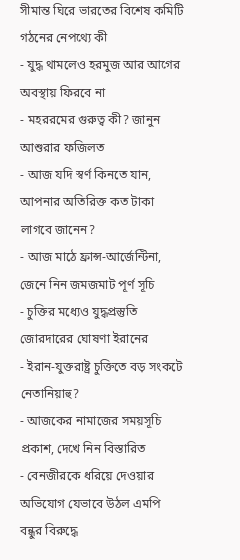সীমান্ত ঘিরে ভারতের বিশেষ কমিটি গঠনের নেপথ্যে কী
- যুদ্ধ থামলেও হরমুজ আর আগের অবস্থায় ফিরবে না
- মহররমের গুরুত্ব কী? জানুন আশুরার ফজিলত
- আজ যদি স্বর্ণ কিনতে যান, আপনার অতিরিক্ত কত টাকা লাগবে জানেন?
- আজ মাঠে ফ্রান্স-আর্জেন্টিনা, জেনে নিন জমজমাট পূর্ণ সূচি
- চুক্তির মধ্যেও যুদ্ধপ্রস্তুতি জোরদারের ঘোষণা ইরানের
- ইরান-যুক্তরাষ্ট্র চুক্তিতে বড় সংকটে নেতানিয়াহু?
- আজকের নামাজের সময়সূচি প্রকাশ, দেখে নিন বিস্তারিত
- বেনজীরকে ধরিয়ে দেওয়ার অভিযোগ যেভাবে উঠল এমপি বন্ধুর বিরুদ্ধে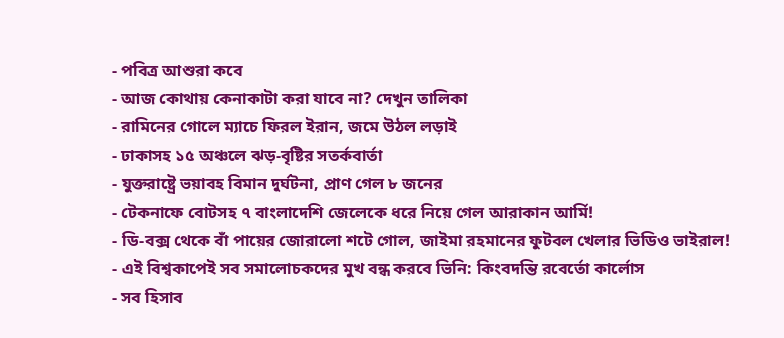- পবিত্র আশুরা কবে
- আজ কোথায় কেনাকাটা করা যাবে না? দেখুন তালিকা
- রামিনের গোলে ম্যাচে ফিরল ইরান, জমে উঠল লড়াই
- ঢাকাসহ ১৫ অঞ্চলে ঝড়-বৃষ্টির সতর্কবার্তা
- যুক্তরাষ্ট্রে ভয়াবহ বিমান দুর্ঘটনা, প্রাণ গেল ৮ জনের
- টেকনাফে বোটসহ ৭ বাংলাদেশি জেলেকে ধরে নিয়ে গেল আরাকান আর্মি!
- ডি-বক্স থেকে বাঁ পায়ের জোরালো শটে গোল, জাইমা রহমানের ফুটবল খেলার ভিডিও ভাইরাল!
- এই বিশ্বকাপেই সব সমালোচকদের মুখ বন্ধ করবে ভিনি: কিংবদন্তি রবের্তো কার্লোস
- সব হিসাব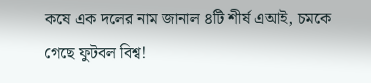কষে এক দলের নাম জানাল ৪টি শীর্ষ এআই, চমকে গেছে ফুটবল বিশ্ব!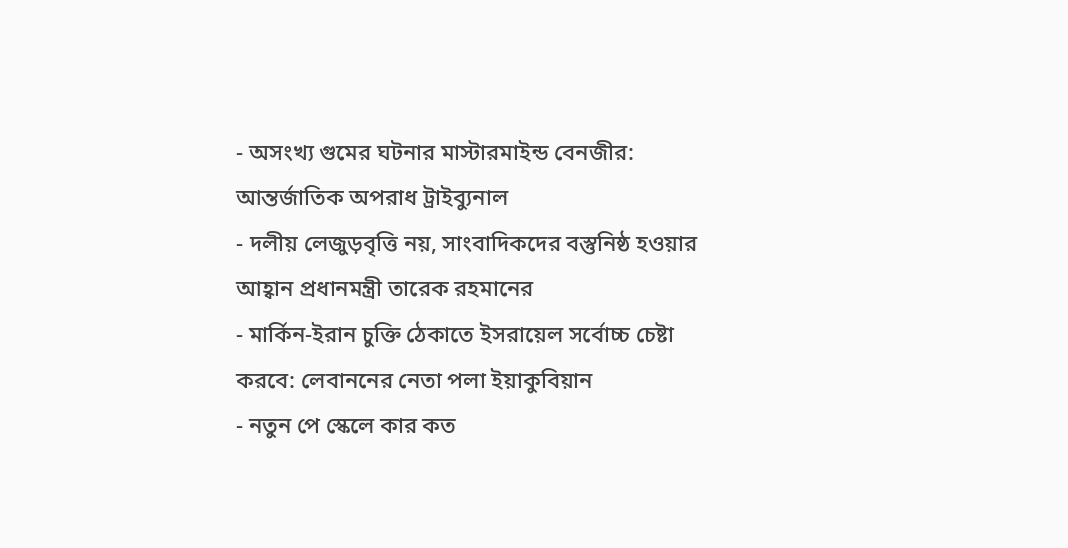- অসংখ্য গুমের ঘটনার মাস্টারমাইন্ড বেনজীর: আন্তর্জাতিক অপরাধ ট্রাইব্যুনাল
- দলীয় লেজুড়বৃত্তি নয়, সাংবাদিকদের বস্তুনিষ্ঠ হওয়ার আহ্বান প্রধানমন্ত্রী তারেক রহমানের
- মার্কিন-ইরান চুক্তি ঠেকাতে ইসরায়েল সর্বোচ্চ চেষ্টা করবে: লেবাননের নেতা পলা ইয়াকুবিয়ান
- নতুন পে স্কেলে কার কত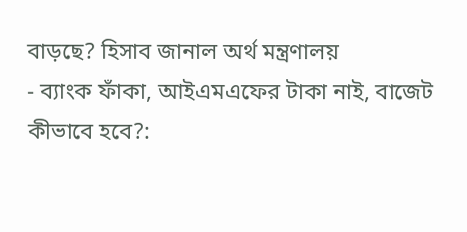বাড়ছে? হিসাব জানাল অর্থ মন্ত্রণালয়
- ব্যাংক ফাঁকা, আইএমএফের টাকা নাই, বাজেট কীভাবে হবে?: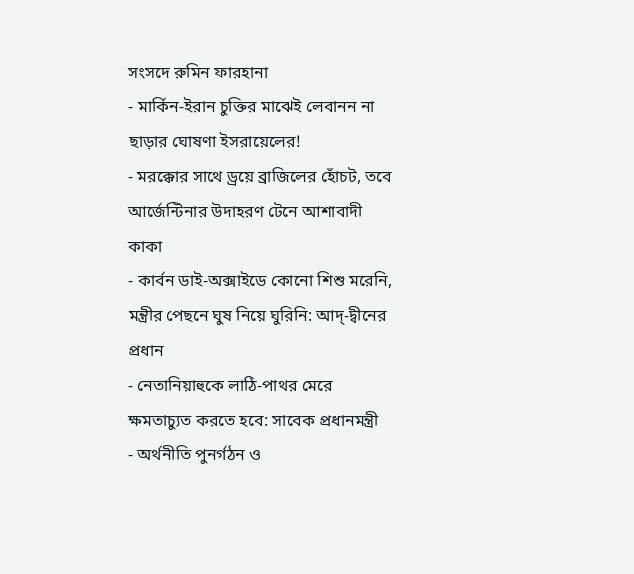সংসদে রুমিন ফারহানা
- মার্কিন-ইরান চুক্তির মাঝেই লেবানন না ছাড়ার ঘোষণা ইসরায়েলের!
- মরক্কোর সাথে ড্রয়ে ব্রাজিলের হোঁচট, তবে আর্জেন্টিনার উদাহরণ টেনে আশাবাদী কাকা
- কার্বন ডাই-অক্সাইডে কোনো শিশু মরেনি, মন্ত্রীর পেছনে ঘুষ নিয়ে ঘুরিনি: আদ্-দ্বীনের প্রধান
- নেতানিয়াহুকে লাঠি-পাথর মেরে ক্ষমতাচ্যুত করতে হবে: সাবেক প্রধানমন্ত্রী
- অর্থনীতি পুনর্গঠন ও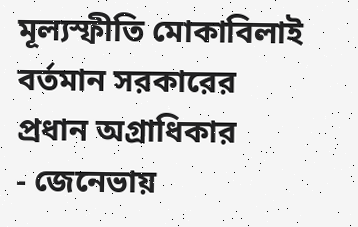মূল্যস্ফীতি মোকাবিলাই বর্তমান সরকারের প্রধান অগ্রাধিকার
- জেনেভায়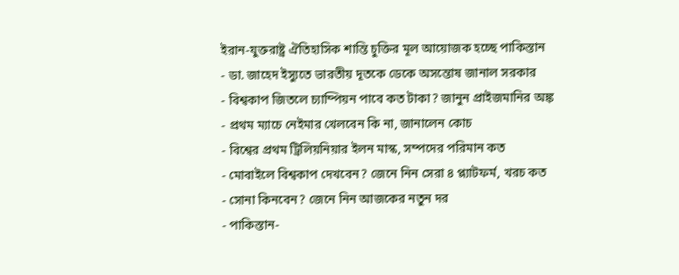ইরান-যুক্তরাষ্ট্র ঐতিহাসিক শান্তি চুক্তির মূল আয়োজক হচ্ছে পাকিস্তান
- ডা. জাহেদ ইস্যুতে ভারতীয় দূতকে ডেকে অসন্তোষ জানাল সরকার
- বিশ্বকাপ জিতলে চ্যাম্পিয়ন পাবে কত টাকা? জানুন প্রাইজমানির অঙ্ক
- প্রথম ম্যাচে নেইমার খেলবেন কি না, জানালেন কোচ
- বিশ্বের প্রথম ট্রিলিয়নিয়ার ইলন মাস্ক, সম্পদের পরিমান কত
- মোবাইলে বিশ্বকাপ দেখবেন? জেনে নিন সেরা ৪ প্ল্যাটফর্ম, খরচ কত
- সোনা কিনবেন? জেনে নিন আজকের নতুন দর
- পাকিস্তান-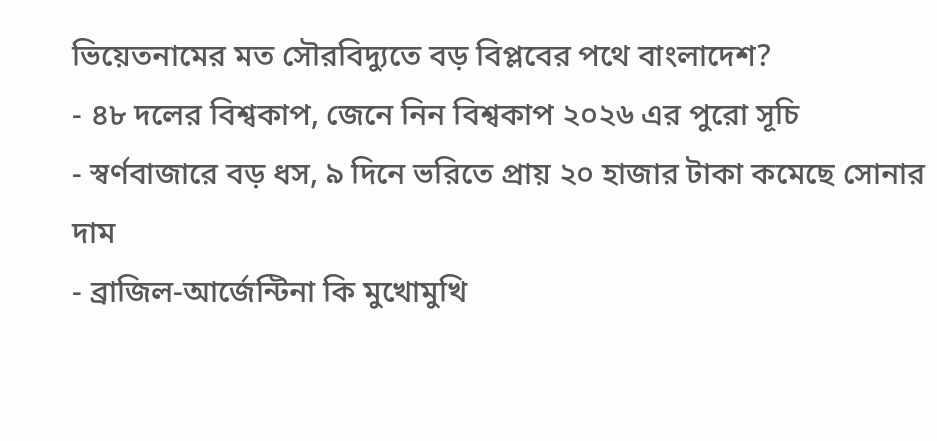ভিয়েতনামের মত সৌরবিদ্যুতে বড় বিপ্লবের পথে বাংলাদেশ?
- ৪৮ দলের বিশ্বকাপ, জেনে নিন বিশ্বকাপ ২০২৬ এর পুরো সূচি
- স্বর্ণবাজারে বড় ধস, ৯ দিনে ভরিতে প্রায় ২০ হাজার টাকা কমেছে সোনার দাম
- ব্রাজিল-আর্জেন্টিনা কি মুখোমুখি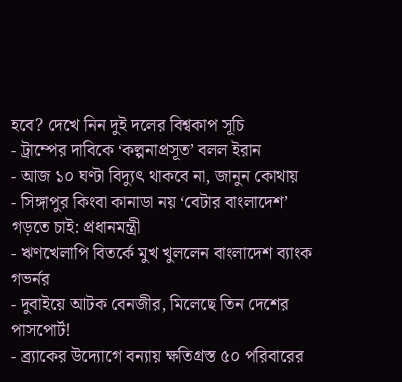হবে? দেখে নিন দুই দলের বিশ্বকাপ সূচি
- ট্রাম্পের দাবিকে ‘কল্পনাপ্রসূত’ বলল ইরান
- আজ ১০ ঘণ্টা বিদ্যুৎ থাকবে না, জানুন কোথায়
- সিঙ্গাপুর কিংবা কানাডা নয় ‘বেটার বাংলাদেশ’ গড়তে চাই: প্রধানমন্ত্রী
- ঋণখেলাপি বিতর্কে মুখ খুললেন বাংলাদেশ ব্যাংক গভর্নর
- দুবাইয়ে আটক বেনজীর, মিলেছে তিন দেশের পাসপোর্ট!
- ব্র্যাকের উদ্যোগে বন্যায় ক্ষতিগ্রস্ত ৫০ পরিবারের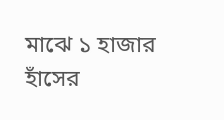মাঝে ১ হাজার হাঁসের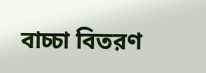বাচ্চা বিতরণ